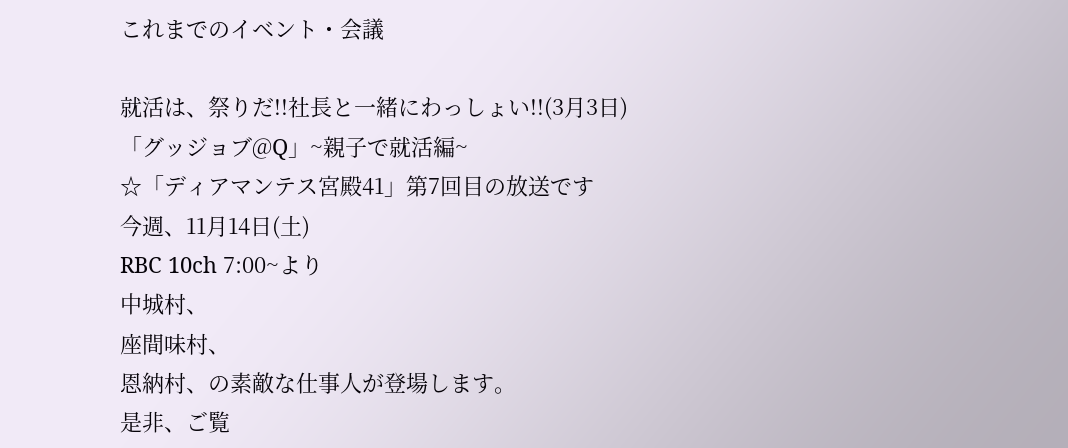これまでのイベント・会議

就活は、祭りだ!!社長と一緒にわっしょい!!(3月3日)
「グッジョブ@Q」~親子で就活編~
☆「ディアマンテス宮殿41」第7回目の放送です
今週、11月14日(土)
RBC 10ch 7:00~より
中城村、
座間味村、
恩納村、の素敵な仕事人が登場します。
是非、ご覧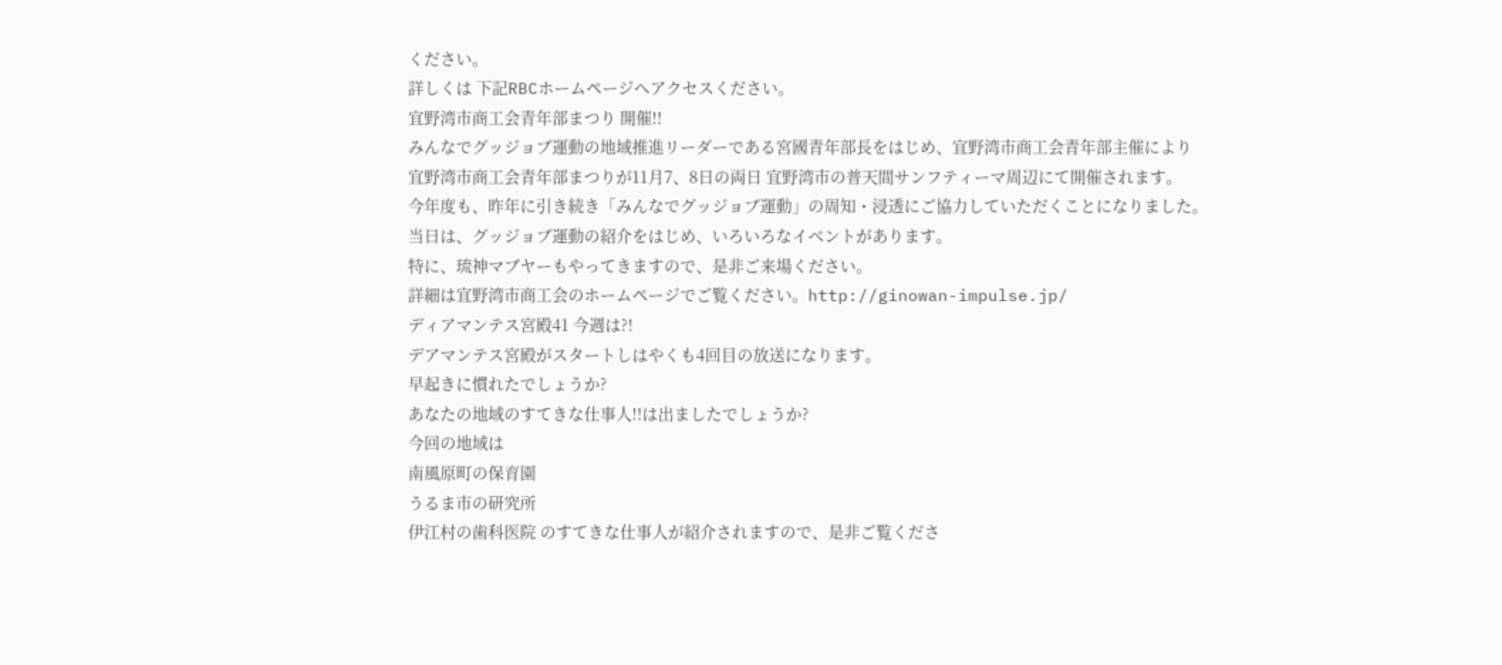ください。
詳しくは 下記RBCホームページへアクセスください。
宜野湾市商工会青年部まつり 開催!!
みんなでグッジョブ運動の地域推進リーダーである宮國青年部長をはじめ、宜野湾市商工会青年部主催により
宜野湾市商工会青年部まつりが11月7、8日の両日 宜野湾市の普天間サンフティーマ周辺にて開催されます。
今年度も、昨年に引き続き「みんなでグッジョブ運動」の周知・浸透にご協力していただくことになりました。
当日は、グッジョブ運動の紹介をはじめ、いろいろなイベントがあります。
特に、琉神マブヤーもやってきますので、是非ご来場ください。
詳細は宜野湾市商工会のホームページでご覧ください。http://ginowan-impulse.jp/
ディアマンテス宮殿41 今週は?!
デアマンテス宮殿がスタートしはやくも4回目の放送になります。
早起きに慣れたでしょうか?
あなたの地域のすてきな仕事人!!は出ましたでしょうか?
今回の地域は
南風原町の保育園
うるま市の研究所
伊江村の歯科医院 のすてきな仕事人が紹介されますので、是非ご覧くださ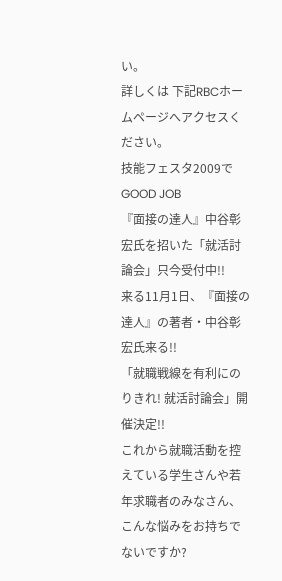い。
詳しくは 下記RBCホームページへアクセスください。
技能フェスタ2009で GOOD JOB
『面接の達人』中谷彰宏氏を招いた「就活討論会」只今受付中!!
来る11月1日、『面接の達人』の著者・中谷彰宏氏来る!!
「就職戦線を有利にのりきれ! 就活討論会」開催決定!!
これから就職活動を控えている学生さんや若年求職者のみなさん、こんな悩みをお持ちでないですか?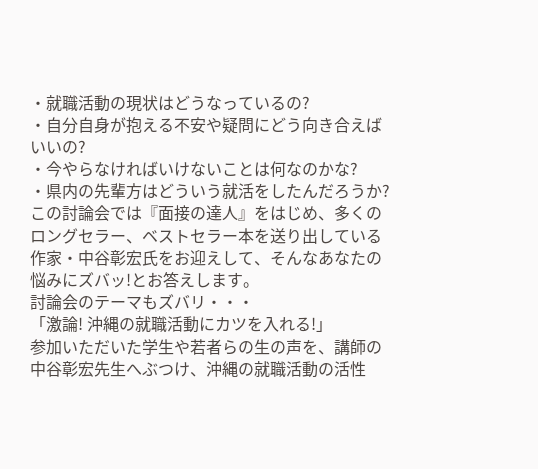・就職活動の現状はどうなっているの?
・自分自身が抱える不安や疑問にどう向き合えばいいの?
・今やらなければいけないことは何なのかな?
・県内の先輩方はどういう就活をしたんだろうか?
この討論会では『面接の達人』をはじめ、多くのロングセラー、ベストセラー本を送り出している作家・中谷彰宏氏をお迎えして、そんなあなたの悩みにズバッ!とお答えします。
討論会のテーマもズバリ・・・
「激論! 沖縄の就職活動にカツを入れる!」
参加いただいた学生や若者らの生の声を、講師の中谷彰宏先生へぶつけ、沖縄の就職活動の活性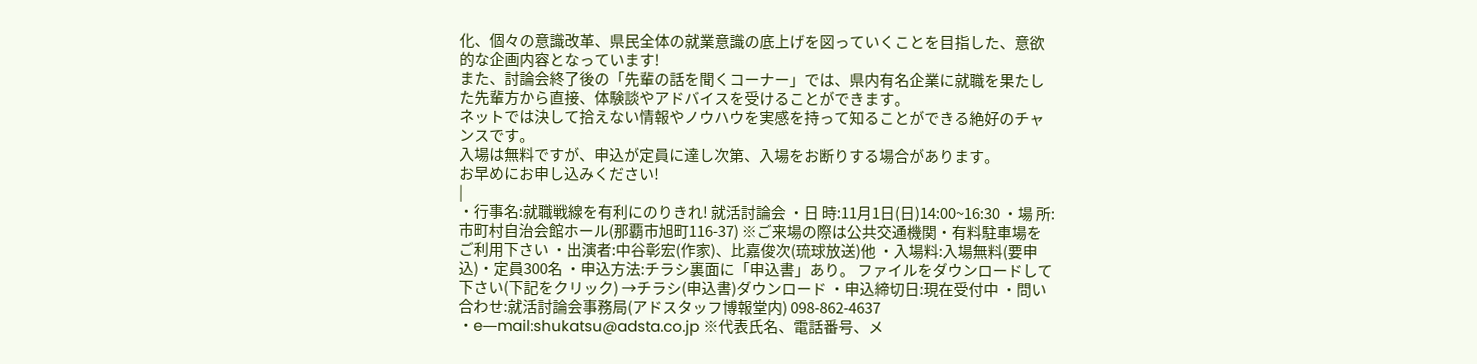化、個々の意識改革、県民全体の就業意識の底上げを図っていくことを目指した、意欲的な企画内容となっています!
また、討論会終了後の「先輩の話を聞くコーナー」では、県内有名企業に就職を果たした先輩方から直接、体験談やアドバイスを受けることができます。
ネットでは決して拾えない情報やノウハウを実感を持って知ることができる絶好のチャンスです。
入場は無料ですが、申込が定員に達し次第、入場をお断りする場合があります。
お早めにお申し込みください!
|
・行事名:就職戦線を有利にのりきれ! 就活討論会 ・日 時:11月1日(日)14:00~16:30 ・場 所:市町村自治会館ホール(那覇市旭町116-37) ※ご来場の際は公共交通機関・有料駐車場をご利用下さい ・出演者:中谷彰宏(作家)、比嘉俊次(琉球放送)他 ・入場料:入場無料(要申込)・定員300名 ・申込方法:チラシ裏面に「申込書」あり。 ファイルをダウンロードして下さい(下記をクリック) →チラシ(申込書)ダウンロード ・申込締切日:現在受付中 ・問い合わせ:就活討論会事務局(アドスタッフ博報堂内) 098-862-4637 ・e―mail:shukatsu@adsta.co.jp ※代表氏名、電話番号、メ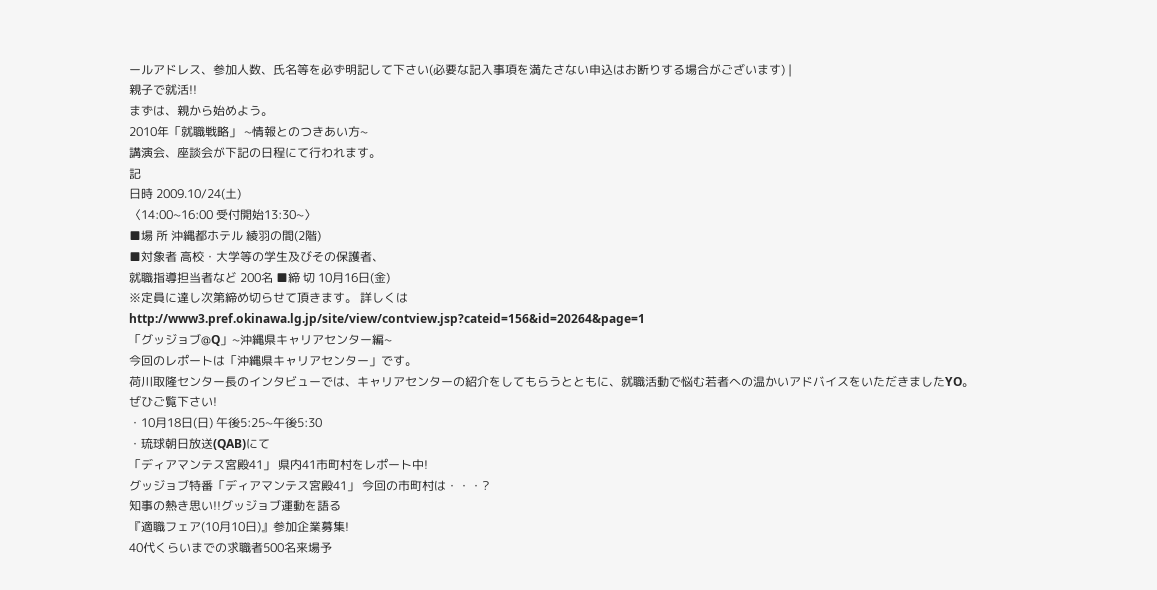ールアドレス、参加人数、氏名等を必ず明記して下さい(必要な記入事項を満たさない申込はお断りする場合がございます) |
親子で就活!!
まずは、親から始めよう。
2010年「就職戦略」 ~情報とのつきあい方~
講演会、座談会が下記の日程にて行われます。
記
日時 2009.10/24(土)
〈14:00~16:00 受付開始13:30~〉
■場 所 沖縄都ホテル 綾羽の間(2階)
■対象者 高校・大学等の学生及びその保護者、
就職指導担当者など 200名 ■締 切 10月16日(金)
※定員に達し次第締め切らせて頂きます。 詳しくは
http://www3.pref.okinawa.lg.jp/site/view/contview.jsp?cateid=156&id=20264&page=1
「グッジョブ@Q」~沖縄県キャリアセンター編~
今回のレポートは「沖縄県キャリアセンター」です。
荷川取隆センター長のインタビューでは、キャリアセンターの紹介をしてもらうとともに、就職活動で悩む若者への温かいアドバイスをいただきましたYO。
ぜひご覧下さい!
・10月18日(日) 午後5:25~午後5:30
・琉球朝日放送(QAB)にて
「ディアマンテス宮殿41」 県内41市町村をレポート中!
グッジョブ特番「ディアマンテス宮殿41」 今回の市町村は・・・?
知事の熱き思い!!グッジョブ運動を語る
『適職フェア(10月10日)』参加企業募集!
40代くらいまでの求職者500名来場予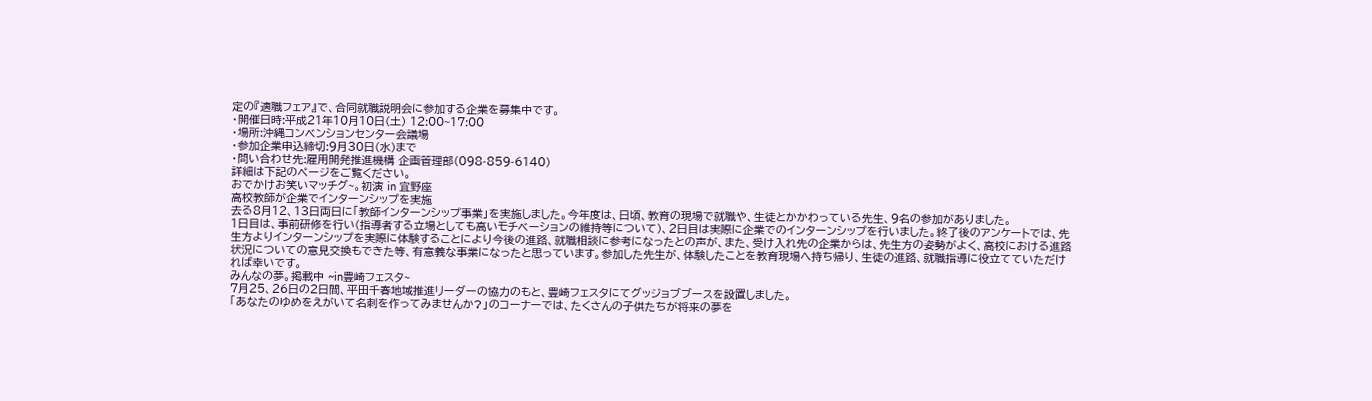定の『適職フェア』で、合同就職説明会に参加する企業を募集中です。
・開催日時:平成21年10月10日(土) 12:00~17:00
・場所:沖縄コンベンションセンター会議場
・参加企業申込締切:9月30日(水)まで
・問い合わせ先:雇用開発推進機構 企画管理部(098-859-6140)
詳細は下記のページをご覧ください。
おでかけお笑いマッチグ~。初演 in 宜野座
高校教師が企業でインターンシップを実施
去る8月12、13日両日に「教師インターンシップ事業」を実施しました。今年度は、日頃、教育の現場で就職や、生徒とかかわっている先生、9名の参加がありました。
1日目は、事前研修を行い(指導者する立場としても高いモチベーションの維持等について)、2日目は実際に企業でのインターンシップを行いました。終了後のアンケートでは、先生方よりインターンシップを実際に体験することにより今後の進路、就職相談に参考になったとの声が、また、受け入れ先の企業からは、先生方の姿勢がよく、高校における進路状況についての意見交換もできた等、有意義な事業になったと思っています。参加した先生が、体験したことを教育現場へ持ち帰り、生徒の進路、就職指導に役立てていただければ幸いです。
みんなの夢。掲載中 ~in豊崎フェスタ~
7月25、26日の2日間、平田千春地域推進リーダーの協力のもと、豊崎フェスタにてグッジョブブースを設置しました。
「あなたのゆめをえがいて名刺を作ってみませんか?」のコーナーでは、たくさんの子供たちが将来の夢を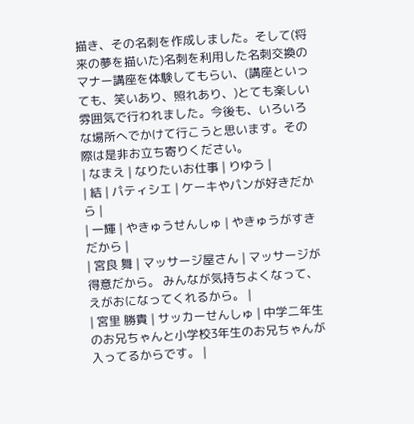描き、その名刺を作成しました。そして(将来の夢を描いた)名刺を利用した名刺交換のマナー講座を体験してもらい、(講座といっても、笑いあり、照れあり、)とても楽しい雰囲気で行われました。今後も、いろいろな場所へでかけて行こうと思います。その際は是非お立ち寄りください。
| なまえ | なりたいお仕事 | りゆう |
| 結 | パティシエ | ケーキやパンが好きだから |
| 一輝 | やきゅうせんしゅ | やきゅうがすきだから |
| 宮良 舞 | マッサージ屋さん | マッサージが得意だから。 みんなが気持ちよくなって、えがおになってくれるから。 |
| 宮里 勝貴 | サッカーせんしゅ | 中学二年生のお兄ちゃんと小学校3年生のお兄ちゃんが入ってるからです。 |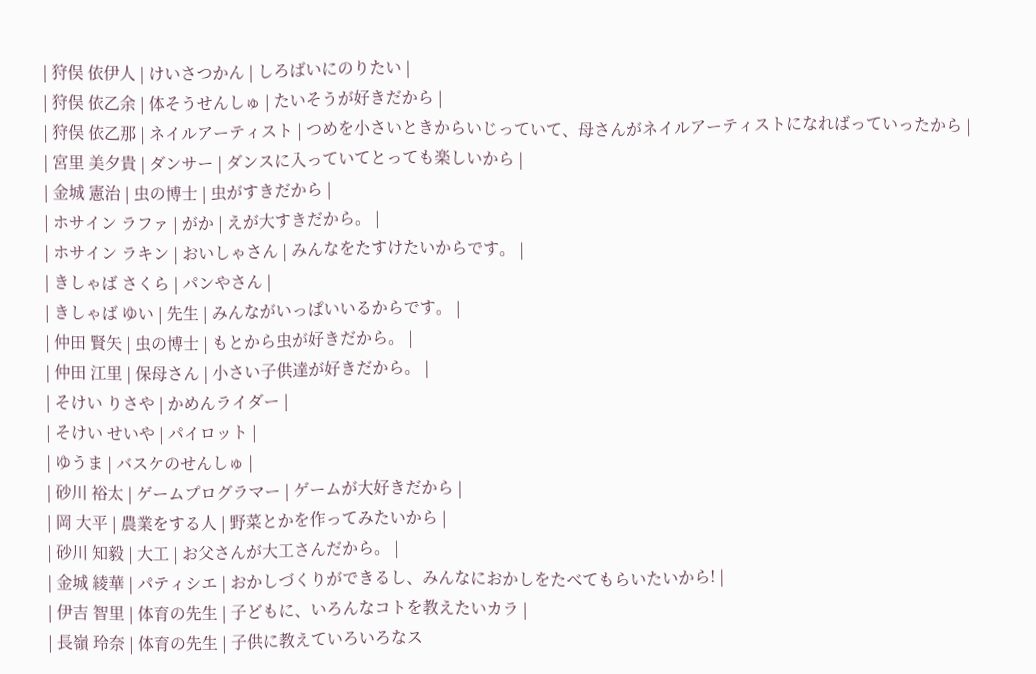| 狩俣 依伊人 | けいさつかん | しろばいにのりたい |
| 狩俣 依乙余 | 体そうせんしゅ | たいそうが好きだから |
| 狩俣 依乙那 | ネイルアーティスト | つめを小さいときからいじっていて、母さんがネイルアーティストになればっていったから |
| 宮里 美夕貴 | ダンサー | ダンスに入っていてとっても楽しいから |
| 金城 憲治 | 虫の博士 | 虫がすきだから |
| ホサイン ラファ | がか | えが大すきだから。 |
| ホサイン ラキン | おいしゃさん | みんなをたすけたいからです。 |
| きしゃば さくら | パンやさん |
| きしゃば ゆい | 先生 | みんながいっぱいいるからです。 |
| 仲田 賢矢 | 虫の博士 | もとから虫が好きだから。 |
| 仲田 江里 | 保母さん | 小さい子供達が好きだから。 |
| そけい りさや | かめんライダー |
| そけい せいや | パイロット |
| ゆうま | バスケのせんしゅ |
| 砂川 裕太 | ゲームプログラマー | ゲームが大好きだから |
| 岡 大平 | 農業をする人 | 野菜とかを作ってみたいから |
| 砂川 知毅 | 大工 | お父さんが大工さんだから。 |
| 金城 綾華 | パティシエ | おかしづくりができるし、みんなにおかしをたべてもらいたいから! |
| 伊吉 智里 | 体育の先生 | 子どもに、いろんなコトを教えたいカラ |
| 長嶺 玲奈 | 体育の先生 | 子供に教えていろいろなス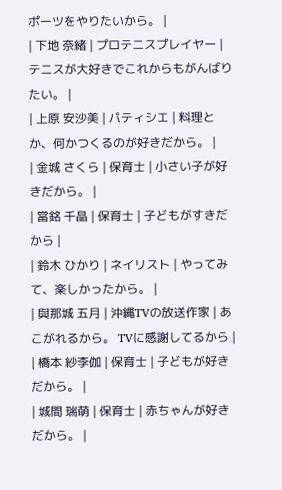ポーツをやりたいから。 |
| 下地 奈緒 | プロテニスプレイヤー | テニスが大好きでこれからもがんばりたい。 |
| 上原 安沙美 | パティシエ | 料理とか、何かつくるのが好きだから。 |
| 金城 さくら | 保育士 | 小さい子が好きだから。 |
| 當銘 千晶 | 保育士 | 子どもがすきだから |
| 鈴木 ひかり | ネイリスト | やってみて、楽しかったから。 |
| 與那城 五月 | 沖縄TVの放送作家 | あこがれるから。 TVに感謝してるから |
| 橋本 紗李伽 | 保育士 | 子どもが好きだから。 |
| 城間 瑞萌 | 保育士 | 赤ちゃんが好きだから。 |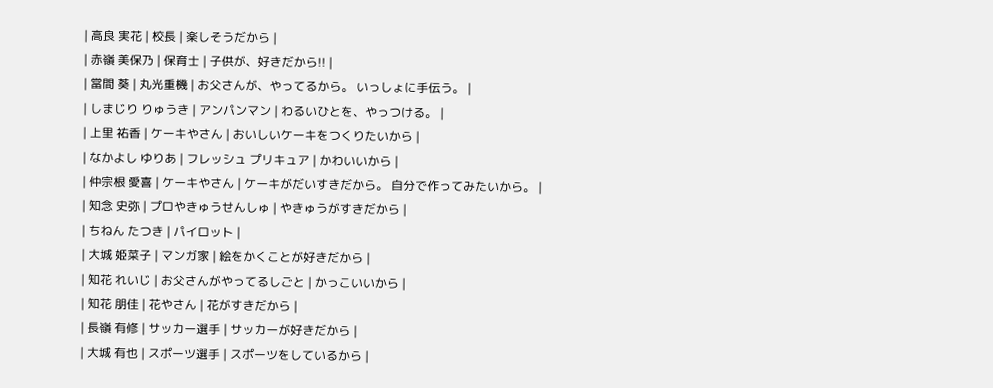| 高良 実花 | 校長 | 楽しそうだから |
| 赤嶺 美保乃 | 保育士 | 子供が、好きだから!! |
| 當間 葵 | 丸光重機 | お父さんが、やってるから。 いっしょに手伝う。 |
| しまじり りゅうき | アンパンマン | わるいひとを、やっつける。 |
| 上里 祐香 | ケーキやさん | おいしいケーキをつくりたいから |
| なかよし ゆりあ | フレッシュ プリキュア | かわいいから |
| 仲宗根 愛喜 | ケーキやさん | ケーキがだいすきだから。 自分で作ってみたいから。 |
| 知念 史弥 | プロやきゅうせんしゅ | やきゅうがすきだから |
| ちねん たつき | パイロット |
| 大城 姫菜子 | マンガ家 | 絵をかくことが好きだから |
| 知花 れいじ | お父さんがやってるしごと | かっこいいから |
| 知花 朋佳 | 花やさん | 花がすきだから |
| 長嶺 有修 | サッカー選手 | サッカーが好きだから |
| 大城 有也 | スポーツ選手 | スポーツをしているから |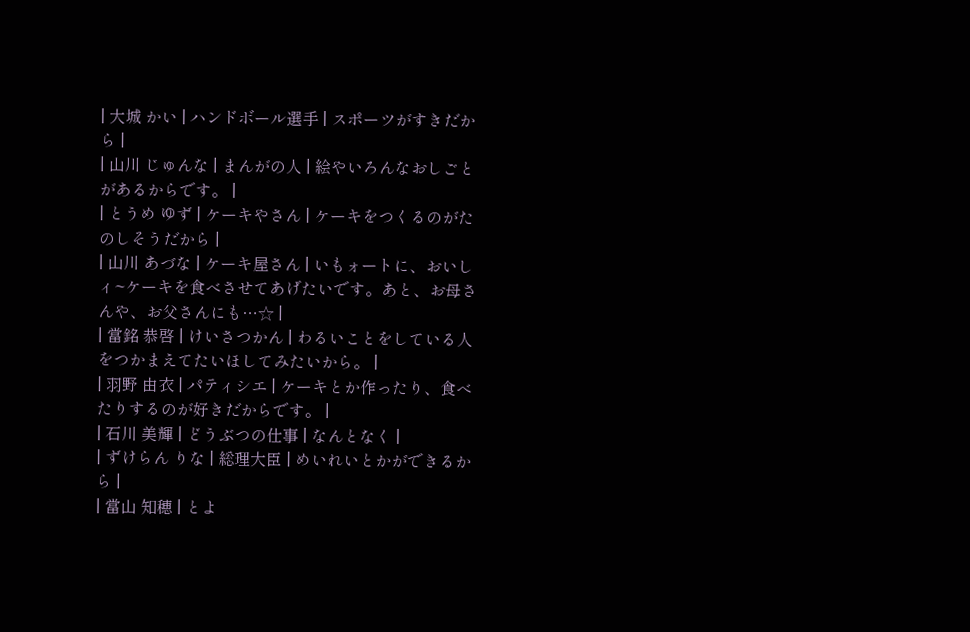| 大城 かい | ハンドボール選手 | スポーツがすきだから |
| 山川 じゅんな | まんがの人 | 絵やいろんなおしごとがあるからです。 |
| とうめ ゆず | ケーキやさん | ケーキをつくるのがたのしそうだから |
| 山川 あづな | ケーキ屋さん | いもォートに、おいしィ~ケーキを食べさせてあげたいです。あと、お母さんや、お父さんにも…☆ |
| 當銘 恭啓 | けいさつかん | わるいことをしている人をつかまえてたいほしてみたいから。 |
| 羽野 由衣 | パティシエ | ケーキとか作ったり、食べたりするのが好きだからです。 |
| 石川 美輝 | どうぶつの仕事 | なんとなく |
| ずけらん りな | 総理大臣 | めいれいとかができるから |
| 當山 知穂 | とよ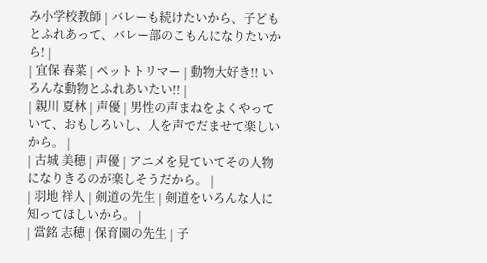み小学校教師 | バレーも続けたいから、子どもとふれあって、バレー部のこもんになりたいから! |
| 宜保 春菜 | ペットトリマー | 動物大好き!! いろんな動物とふれあいたい!! |
| 親川 夏林 | 声優 | 男性の声まねをよくやっていて、おもしろいし、人を声でだませて楽しいから。 |
| 古城 美穂 | 声優 | アニメを見ていてその人物になりきるのが楽しそうだから。 |
| 羽地 祥人 | 剣道の先生 | 剣道をいろんな人に知ってほしいから。 |
| 當銘 志穂 | 保育園の先生 | 子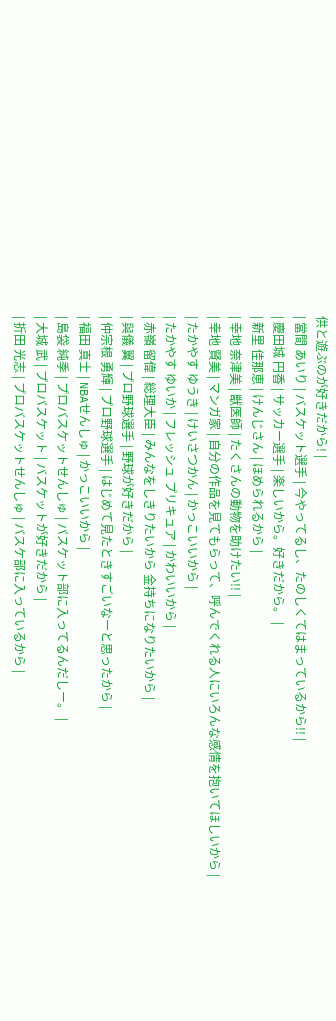供と遊ぶのが好きだから! |
| 當間 あいり | バスケット選手 | 今やってるし、たのしくてはまっているから!! |
| 慶田城 円香 | サッカー選手 | 楽しいから。好きだから。 |
| 新里 佳那恵 | けんじさん | ほめられるから |
| 幸地 奈津美 | 獣医師 | たくさんの動物を助けたい!! |
| 幸地 賢美 | マンガ家 | 自分の作品を見てもらって、呼んでくれる人にいろんな感情を抱いてほしいから |
| たかやす ゆうき | けいさつかん | かっこいいから |
| たかやす ゆいか | フレッシュ プリキュア | かわいいから |
| 赤嶺 留偉 | 総理大臣 | みんなをしきりたいから 金持ちになりたいから |
| 與儀 翼 | プロ野球選手 | 野球が好きだから |
| 仲宗根 勇輝 | プロ野球選手 | はじめて見たときすごいなーと思ったから |
| 福田 真士 | NBAせんしゅ | かっこいいから |
| 島袋 純季 | プロバスケットせんしゅ | バスケット部に入ってるんだしー。 |
| 大城 武 | プロバスケット | バスケットが好きだから |
| 折田 光志 | プロバスケットせんしゅ | バスケ部に入っているから |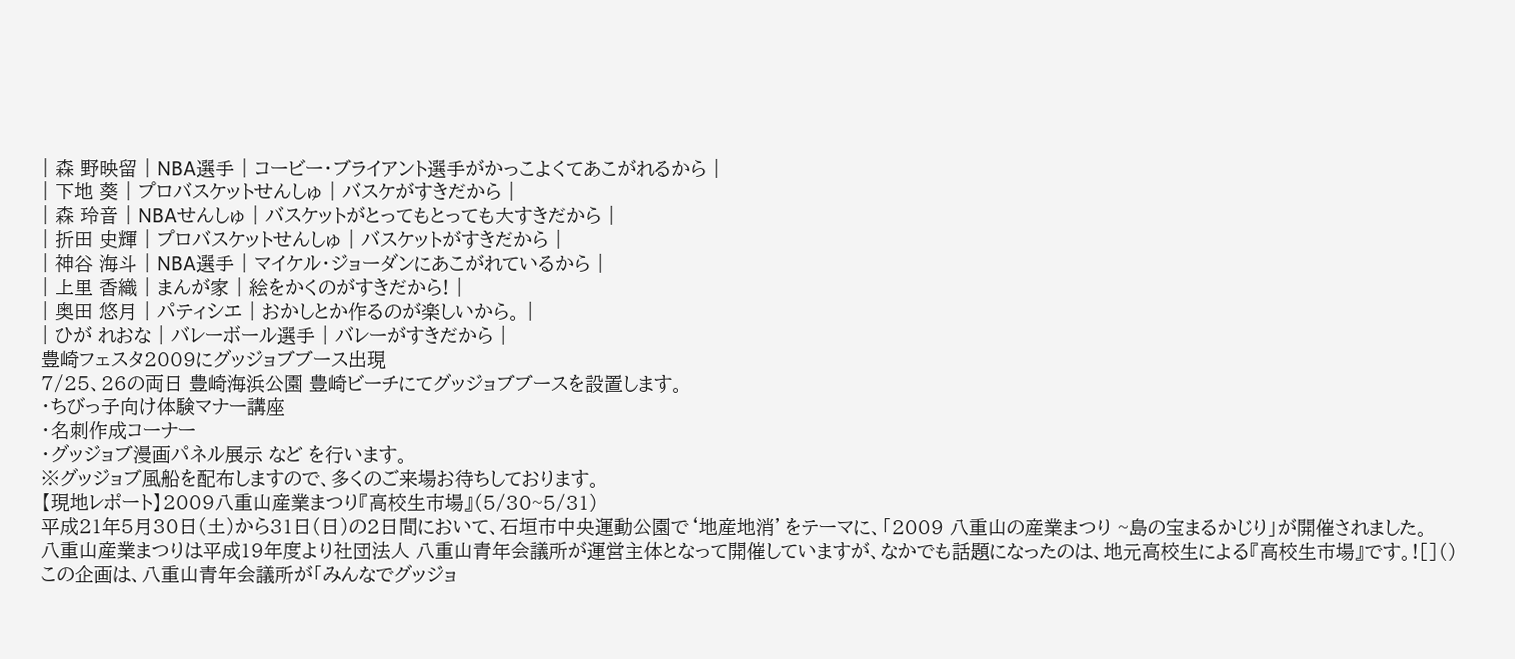| 森 野映留 | NBA選手 | コービー・ブライアント選手がかっこよくてあこがれるから |
| 下地 葵 | プロバスケットせんしゅ | バスケがすきだから |
| 森 玲音 | NBAせんしゅ | バスケットがとってもとっても大すきだから |
| 折田 史輝 | プロバスケットせんしゅ | バスケットがすきだから |
| 神谷 海斗 | NBA選手 | マイケル・ジョーダンにあこがれているから |
| 上里 香織 | まんが家 | 絵をかくのがすきだから! |
| 奥田 悠月 | パティシエ | おかしとか作るのが楽しいから。 |
| ひが れおな | バレーボール選手 | バレーがすきだから |
豊崎フェスタ2009にグッジョブブース出現
7/25、26の両日 豊崎海浜公園 豊崎ビーチにてグッジョブブースを設置します。
・ちびっ子向け体験マナー講座
・名刺作成コーナー
・グッジョブ漫画パネル展示 など を行います。
※グッジョブ風船を配布しますので、多くのご来場お待ちしております。
【現地レポート】2009八重山産業まつり『高校生市場』(5/30~5/31)
平成21年5月30日(土)から31日(日)の2日間において、石垣市中央運動公園で‘地産地消’をテーマに、「2009 八重山の産業まつり ~島の宝まるかじり」が開催されました。
八重山産業まつりは平成19年度より社団法人 八重山青年会議所が運営主体となって開催していますが、なかでも話題になったのは、地元高校生による『高校生市場』です。![]()
この企画は、八重山青年会議所が「みんなでグッジョ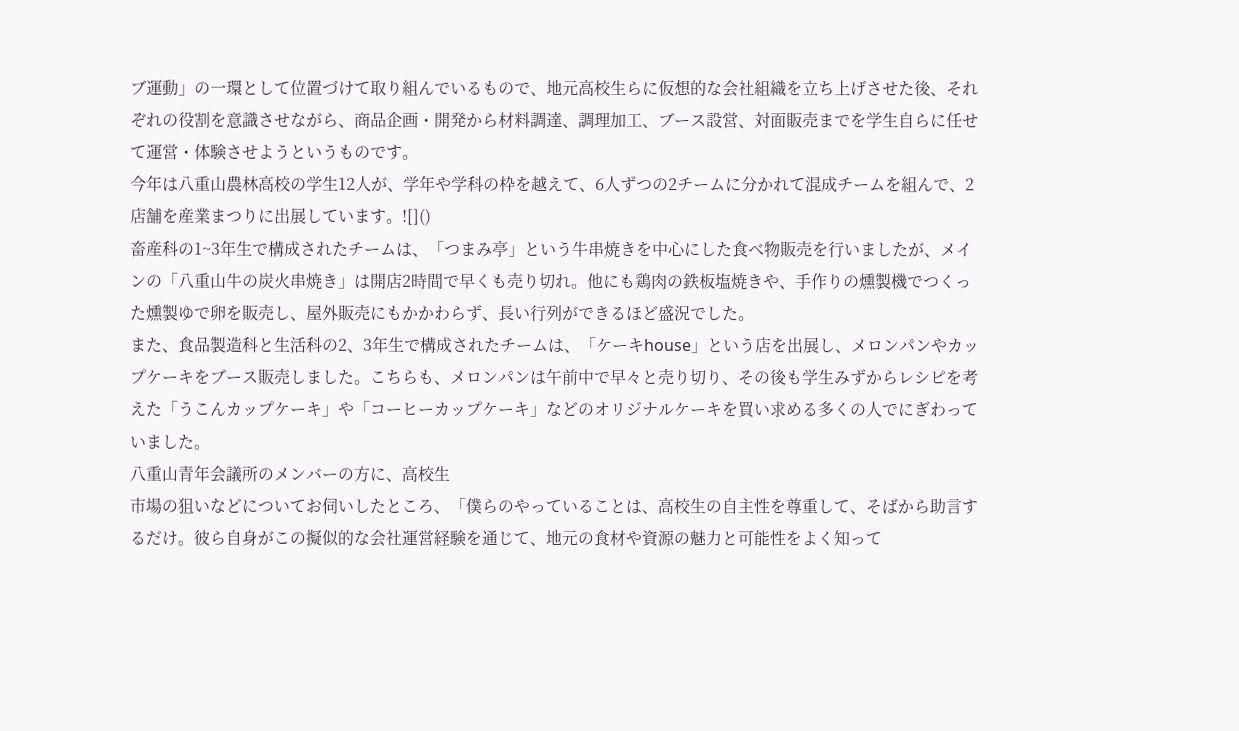ブ運動」の一環として位置づけて取り組んでいるもので、地元高校生らに仮想的な会社組織を立ち上げさせた後、それぞれの役割を意識させながら、商品企画・開発から材料調達、調理加工、ブース設営、対面販売までを学生自らに任せて運営・体験させようというものです。
今年は八重山農林高校の学生12人が、学年や学科の枠を越えて、6人ずつの2チームに分かれて混成チームを組んで、2店舗を産業まつりに出展しています。![]()
畜産科の1~3年生で構成されたチームは、「つまみ亭」という牛串焼きを中心にした食べ物販売を行いましたが、メインの「八重山牛の炭火串焼き」は開店2時間で早くも売り切れ。他にも鶏肉の鉄板塩焼きや、手作りの燻製機でつくった燻製ゆで卵を販売し、屋外販売にもかかわらず、長い行列ができるほど盛況でした。
また、食品製造科と生活科の2、3年生で構成されたチームは、「ケーキhouse」という店を出展し、メロンパンやカップケーキをブース販売しました。こちらも、メロンパンは午前中で早々と売り切り、その後も学生みずからレシピを考えた「うこんカップケーキ」や「コーヒーカップケーキ」などのオリジナルケーキを買い求める多くの人でにぎわっていました。
八重山青年会議所のメンバーの方に、高校生
市場の狙いなどについてお伺いしたところ、「僕らのやっていることは、高校生の自主性を尊重して、そばから助言するだけ。彼ら自身がこの擬似的な会社運営経験を通じて、地元の食材や資源の魅力と可能性をよく知って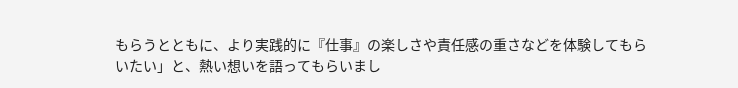もらうとともに、より実践的に『仕事』の楽しさや責任感の重さなどを体験してもらいたい」と、熱い想いを語ってもらいまし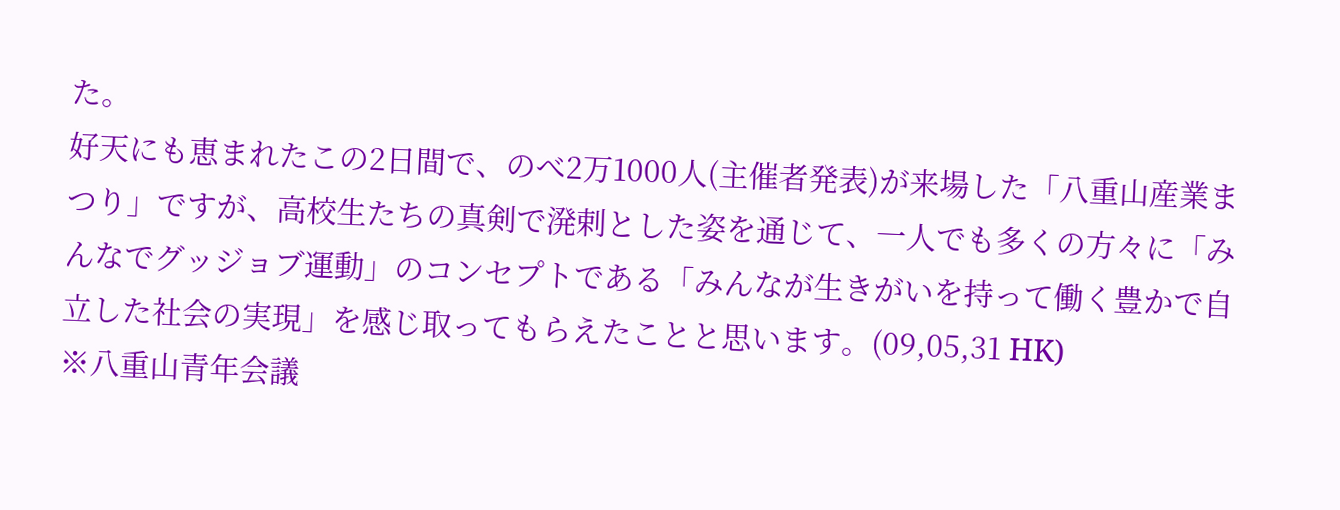た。
好天にも恵まれたこの2日間で、のべ2万1000人(主催者発表)が来場した「八重山産業まつり」ですが、高校生たちの真剣で溌剌とした姿を通じて、一人でも多くの方々に「みんなでグッジョブ運動」のコンセプトである「みんなが生きがいを持って働く豊かで自立した社会の実現」を感じ取ってもらえたことと思います。(09,05,31 HK)
※八重山青年会議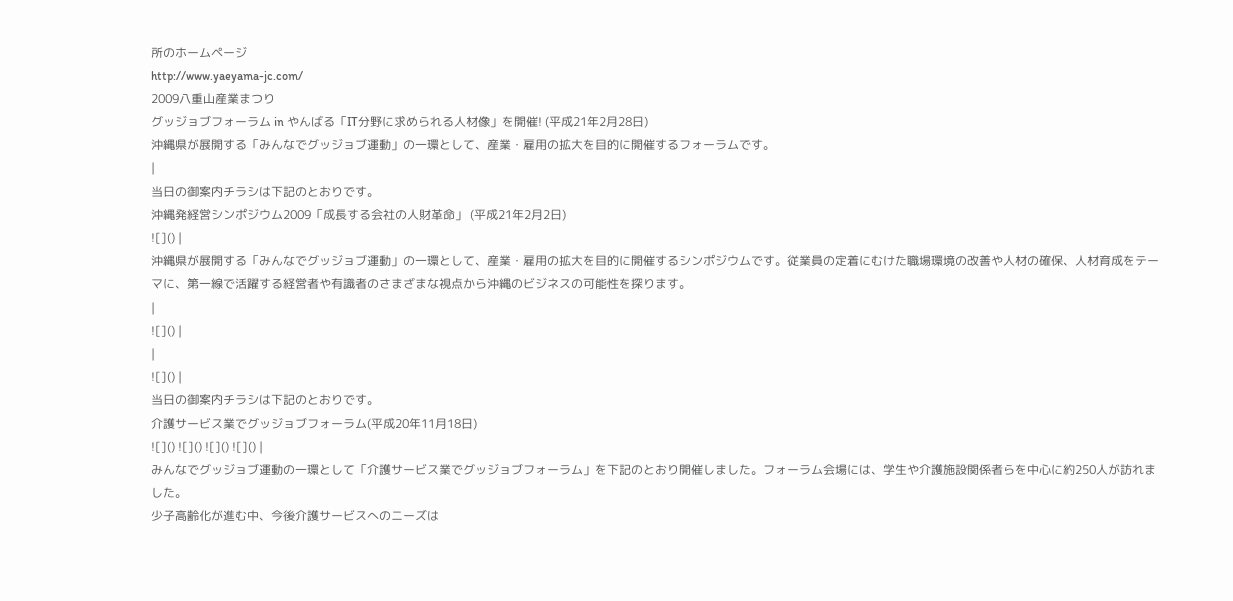所のホームページ
http://www.yaeyama-jc.com/
2009八重山産業まつり
グッジョブフォーラム in やんばる「IT分野に求められる人材像」を開催! (平成21年2月28日)
沖縄県が展開する「みんなでグッジョブ運動」の一環として、産業・雇用の拡大を目的に開催するフォーラムです。
|
当日の御案内チラシは下記のとおりです。
沖縄発経営シンポジウム2009「成長する会社の人財革命」 (平成21年2月2日)
![]() |
沖縄県が展開する「みんなでグッジョブ運動」の一環として、産業・雇用の拡大を目的に開催するシンポジウムです。従業員の定着にむけた職場環境の改善や人材の確保、人材育成をテーマに、第一線で活躍する経営者や有識者のさまざまな視点から沖縄のビジネスの可能性を探ります。
|
![]() |
|
![]() |
当日の御案内チラシは下記のとおりです。
介護サービス業でグッジョブフォーラム(平成20年11月18日)
![]() ![]() ![]() ![]() |
みんなでグッジョブ運動の一環として「介護サービス業でグッジョブフォーラム」を下記のとおり開催しました。フォーラム会場には、学生や介護施設関係者らを中心に約250人が訪れました。
少子高齢化が進む中、今後介護サービスへのニーズは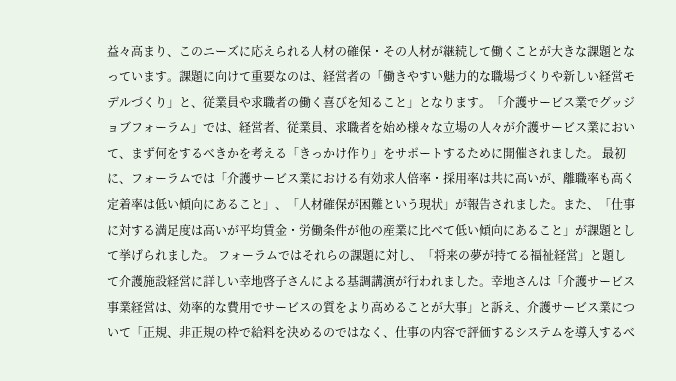益々高まり、このニーズに応えられる人材の確保・その人材が継続して働くことが大きな課題となっています。課題に向けて重要なのは、経営者の「働きやすい魅力的な職場づくりや新しい経営モデルづくり」と、従業員や求職者の働く喜びを知ること」となります。「介護サービス業でグッジョブフォーラム」では、経営者、従業員、求職者を始め様々な立場の人々が介護サービス業において、まず何をするべきかを考える「きっかけ作り」をサポートするために開催されました。 最初に、フォーラムでは「介護サービス業における有効求人倍率・採用率は共に高いが、離職率も高く定着率は低い傾向にあること」、「人材確保が困難という現状」が報告されました。また、「仕事に対する満足度は高いが平均賃金・労働条件が他の産業に比べて低い傾向にあること」が課題として挙げられました。 フォーラムではそれらの課題に対し、「将来の夢が持てる福祉経営」と題して介護施設経営に詳しい幸地啓子さんによる基調講演が行われました。幸地さんは「介護サービス事業経営は、効率的な費用でサービスの質をより高めることが大事」と訴え、介護サービス業について「正規、非正規の枠で給料を決めるのではなく、仕事の内容で評価するシステムを導入するべ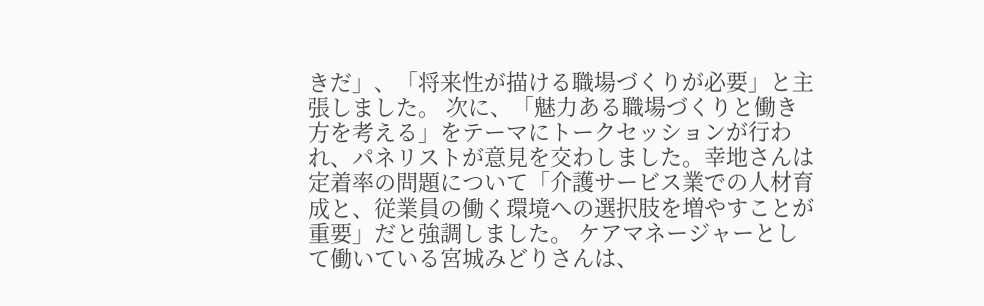きだ」、「将来性が描ける職場づくりが必要」と主張しました。 次に、「魅力ある職場づくりと働き方を考える」をテーマにトークセッションが行われ、パネリストが意見を交わしました。幸地さんは定着率の問題について「介護サービス業での人材育成と、従業員の働く環境への選択肢を増やすことが重要」だと強調しました。 ケアマネージャーとして働いている宮城みどりさんは、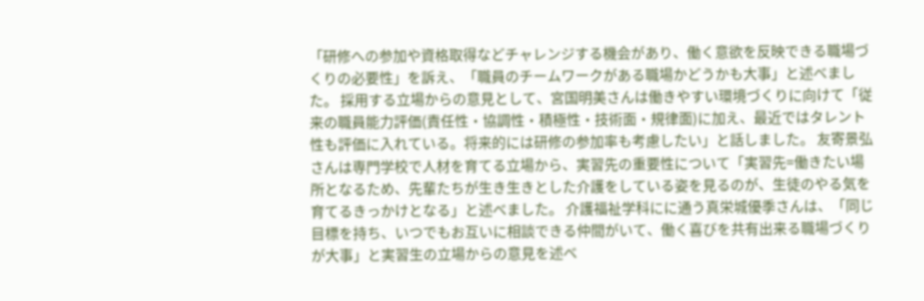「研修への参加や資格取得などチャレンジする機会があり、働く意欲を反映できる職場づくりの必要性」を訴え、「職員のチームワークがある職場かどうかも大事」と述べました。 採用する立場からの意見として、宮国明美さんは働きやすい環境づくりに向けて「従来の職員能力評価(責任性・協調性・積極性・技術面・規律面)に加え、最近ではタレント性も評価に入れている。将来的には研修の参加率も考慮したい」と話しました。 友寄景弘さんは専門学校で人材を育てる立場から、実習先の重要性について「実習先=働きたい場所となるため、先輩たちが生き生きとした介護をしている姿を見るのが、生徒のやる気を育てるきっかけとなる」と述べました。 介護福祉学科にに通う真栄城優季さんは、「同じ目標を持ち、いつでもお互いに相談できる仲間がいて、働く喜びを共有出来る職場づくりが大事」と実習生の立場からの意見を述べ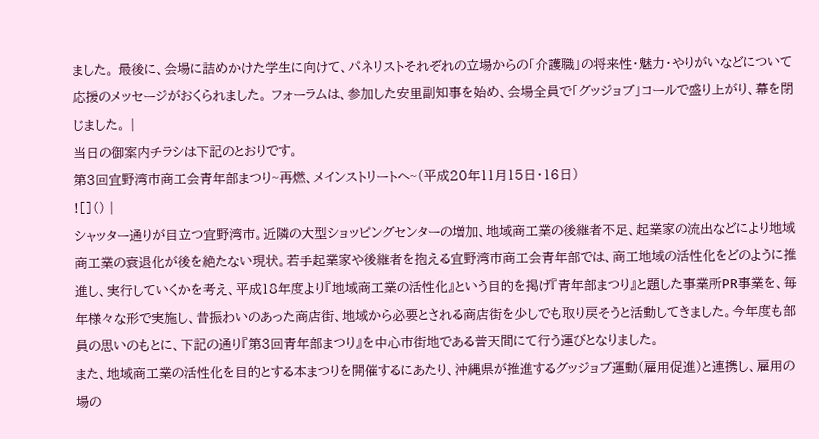ました。 最後に、会場に詰めかけた学生に向けて、パネリストそれぞれの立場からの「介護職」の将来性・魅力・やりがいなどについて応援のメッセージがおくられました。 フォーラムは、参加した安里副知事を始め、会場全員で「グッジョブ」コールで盛り上がり、幕を閉じました。 |
当日の御案内チラシは下記のとおりです。
第3回宜野湾市商工会青年部まつり~再燃、メインストリートへ~(平成20年11月15日・16日)
![]() |
シャッター通りが目立つ宜野湾市。近隣の大型ショッピングセンターの増加、地域商工業の後継者不足、起業家の流出などにより地域商工業の衰退化が後を絶たない現状。若手起業家や後継者を抱える宜野湾市商工会青年部では、商工地域の活性化をどのように推進し、実行していくかを考え、平成18年度より『地域商工業の活性化』という目的を掲げ『青年部まつり』と題した事業所PR事業を、毎年様々な形で実施し、昔振わいのあった商店街、地域から必要とされる商店街を少しでも取り戻そうと活動してきました。今年度も部員の思いのもとに、下記の通り『第3回青年部まつり』を中心市街地である普天間にて行う運びとなりました。
また、地域商工業の活性化を目的とする本まつりを開催するにあたり、沖縄県が推進するグッジョブ運動(雇用促進)と連携し、雇用の場の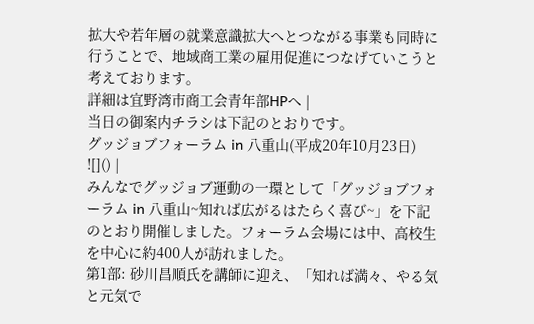拡大や若年層の就業意識拡大へとつながる事業も同時に行うことで、地域商工業の雇用促進につなげていこうと考えております。
詳細は宜野湾市商工会青年部HPへ |
当日の御案内チラシは下記のとおりです。
グッジョブフォーラム in 八重山(平成20年10月23日)
![]() |
みんなでグッジョブ運動の一環として「グッジョブフォーラム in 八重山~知れば広がるはたらく喜び~」を下記のとおり開催しました。フォーラム会場には中、高校生を中心に約400人が訪れました。
第1部: 砂川昌順氏を講師に迎え、「知れば満々、やる気と元気で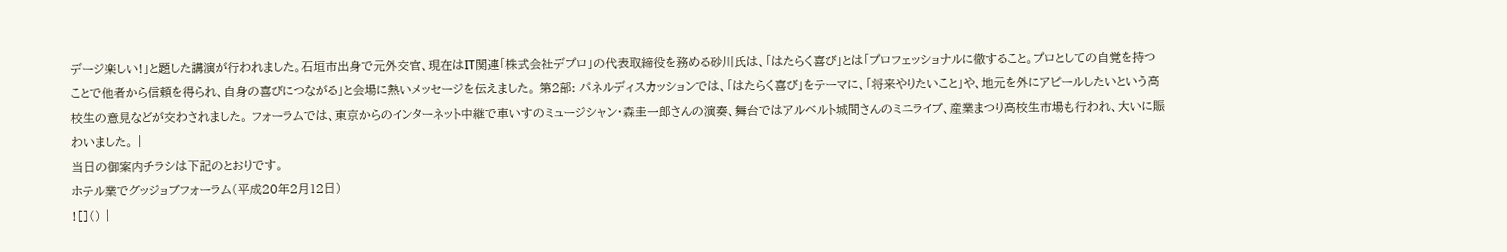デージ楽しい!」と題した講演が行われました。石垣市出身で元外交官、現在はIT関連「株式会社デプロ」の代表取締役を務める砂川氏は、「はたらく喜び」とは「プロフェッショナルに徹すること。プロとしての自覚を持つことで他者から信頼を得られ、自身の喜びにつながる」と会場に熱いメッセージを伝えました。 第2部: パネルディスカッションでは、「はたらく喜び」をテーマに、「将来やりたいこと」や、地元を外にアピールしたいという高校生の意見などが交わされました。 フォーラムでは、東京からのインターネット中継で車いすのミュージシャン・森圭一郎さんの演奏、舞台ではアルベルト城間さんのミニライブ、産業まつり高校生市場も行われ、大いに賑わいました。 |
当日の御案内チラシは下記のとおりです。
ホテル業でグッジョブフォーラム(平成20年2月12日)
![]() |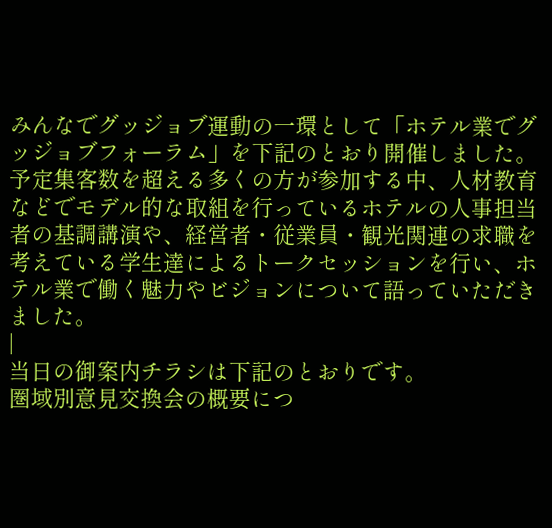みんなでグッジョブ運動の一環として「ホテル業でグッジョブフォーラム」を下記のとおり開催しました。予定集客数を超える多くの方が参加する中、人材教育などでモデル的な取組を行っているホテルの人事担当者の基調講演や、経営者・従業員・観光関連の求職を考えている学生達によるトークセッションを行い、ホテル業で働く魅力やビジョンについて語っていただきました。
|
当日の御案内チラシは下記のとおりです。
圏域別意見交換会の概要につ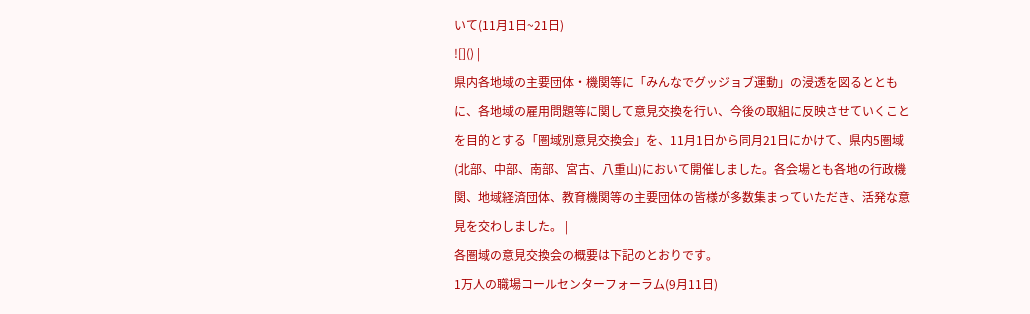いて(11月1日~21日)
![]() |
県内各地域の主要団体・機関等に「みんなでグッジョブ運動」の浸透を図るとともに、各地域の雇用問題等に関して意見交換を行い、今後の取組に反映させていくことを目的とする「圏域別意見交換会」を、11月1日から同月21日にかけて、県内5圏域(北部、中部、南部、宮古、八重山)において開催しました。各会場とも各地の行政機関、地域経済団体、教育機関等の主要団体の皆様が多数集まっていただき、活発な意見を交わしました。 |
各圏域の意見交換会の概要は下記のとおりです。
1万人の職場コールセンターフォーラム(9月11日)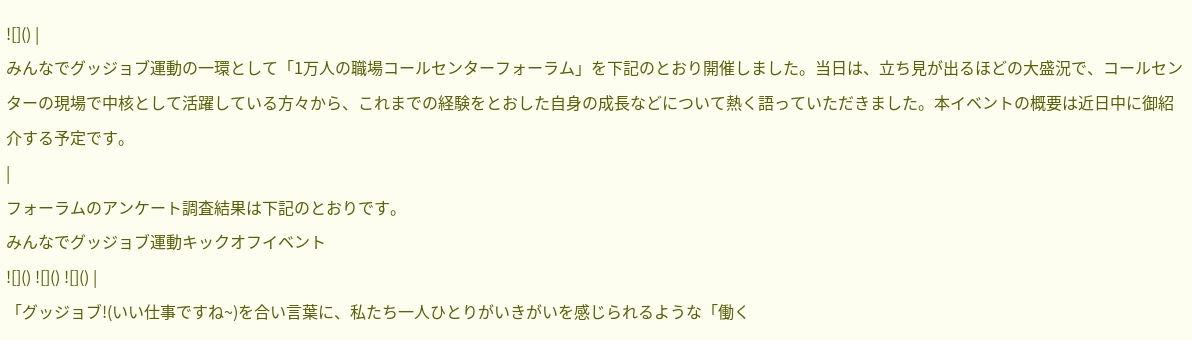![]() |
みんなでグッジョブ運動の一環として「1万人の職場コールセンターフォーラム」を下記のとおり開催しました。当日は、立ち見が出るほどの大盛況で、コールセンターの現場で中核として活躍している方々から、これまでの経験をとおした自身の成長などについて熱く語っていただきました。本イベントの概要は近日中に御紹介する予定です。
|
フォーラムのアンケート調査結果は下記のとおりです。
みんなでグッジョブ運動キックオフイベント
![]() ![]() ![]() |
「グッジョブ!(いい仕事ですね~)を合い言葉に、私たち一人ひとりがいきがいを感じられるような「働く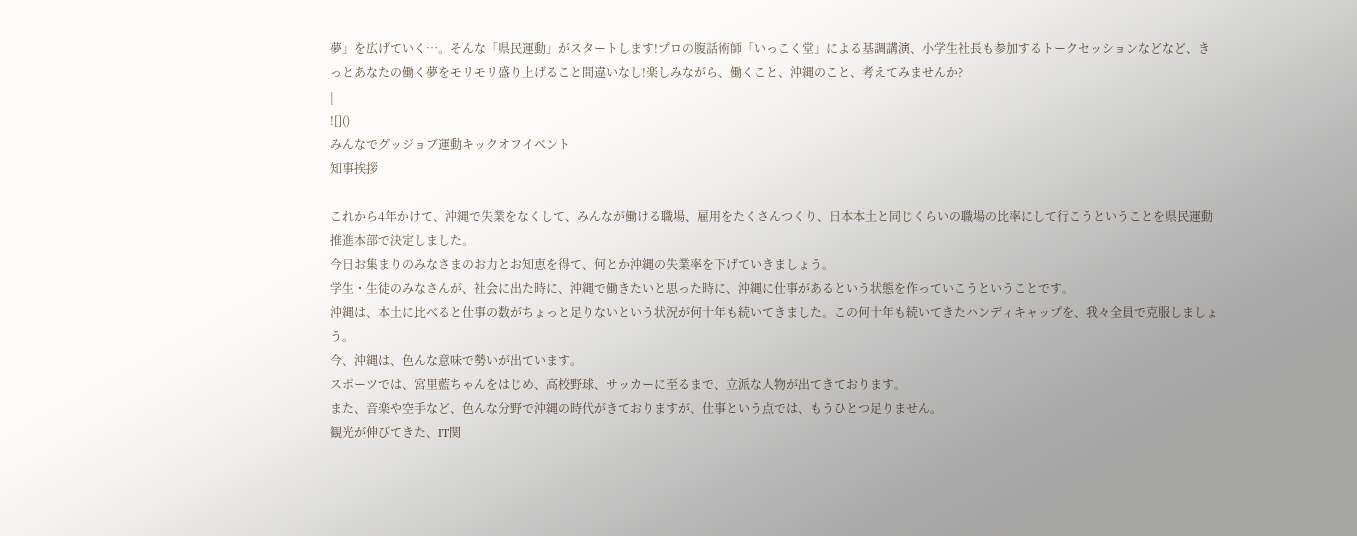夢」を広げていく…。そんな「県民運動」がスタートします!プロの腹話術師「いっこく堂」による基調講演、小学生社長も参加するトークセッションなどなど、きっとあなたの働く夢をモリモリ盛り上げること間違いなし!楽しみながら、働くこと、沖縄のこと、考えてみませんか?
|
![]()
みんなでグッジョブ運動キックオフイベント
知事挨拶

これから4年かけて、沖縄で失業をなくして、みんなが働ける職場、雇用をたくさんつくり、日本本土と同じくらいの職場の比率にして行こうということを県民運動推進本部で決定しました。
今日お集まりのみなさまのお力とお知恵を得て、何とか沖縄の失業率を下げていきましょう。
学生・生徒のみなさんが、社会に出た時に、沖縄で働きたいと思った時に、沖縄に仕事があるという状態を作っていこうということです。
沖縄は、本土に比べると仕事の数がちょっと足りないという状況が何十年も続いてきました。この何十年も続いてきたハンディキャップを、我々全員で克服しましょう。
今、沖縄は、色んな意味で勢いが出ています。
スポーツでは、宮里藍ちゃんをはじめ、高校野球、サッカーに至るまで、立派な人物が出てきております。
また、音楽や空手など、色んな分野で沖縄の時代がきておりますが、仕事という点では、もうひとつ足りません。
観光が伸びてきた、IT関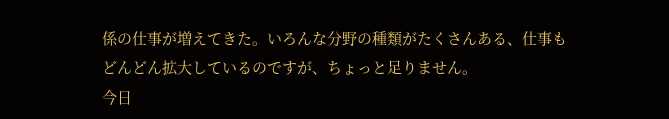係の仕事が増えてきた。いろんな分野の種類がたくさんある、仕事もどんどん拡大しているのですが、ちょっと足りません。
今日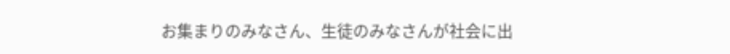お集まりのみなさん、生徒のみなさんが社会に出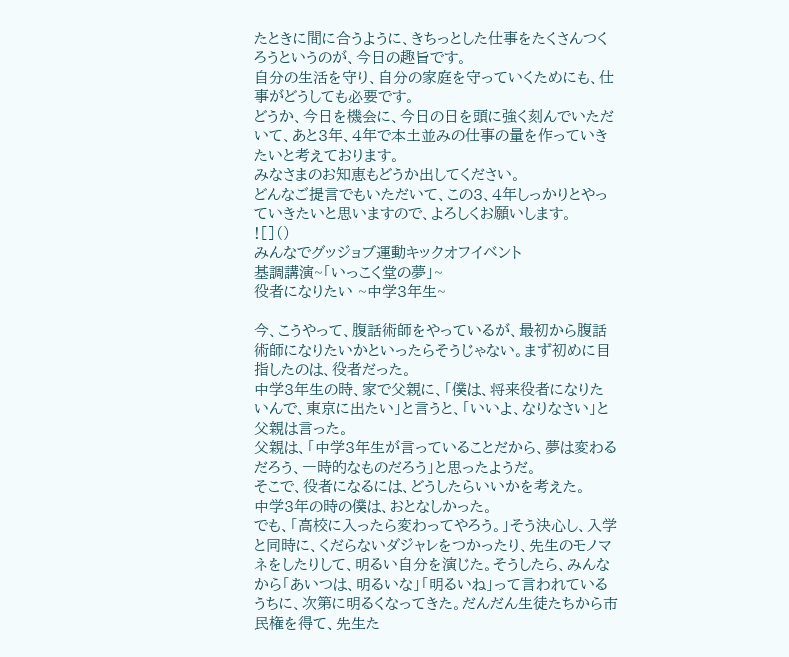たときに間に合うように、きちっとした仕事をたくさんつくろうというのが、今日の趣旨です。
自分の生活を守り、自分の家庭を守っていくためにも、仕事がどうしても必要です。
どうか、今日を機会に、今日の日を頭に強く刻んでいただいて、あと3年、4年で本土並みの仕事の量を作っていきたいと考えております。
みなさまのお知恵もどうか出してください。
どんなご提言でもいただいて、この3、4年しっかりとやっていきたいと思いますので、よろしくお願いします。
![]()
みんなでグッジョブ運動キックオフイベント
基調講演~「いっこく堂の夢」~
役者になりたい ~中学3年生~

今、こうやって、腹話術師をやっているが、最初から腹話術師になりたいかといったらそうじゃない。まず初めに目指したのは、役者だった。
中学3年生の時、家で父親に、「僕は、将来役者になりたいんで、東京に出たい」と言うと、「いいよ、なりなさい」と父親は言った。
父親は、「中学3年生が言っていることだから、夢は変わるだろう、一時的なものだろう」と思ったようだ。
そこで、役者になるには、どうしたらいいかを考えた。
中学3年の時の僕は、おとなしかった。
でも、「高校に入ったら変わってやろう。」そう決心し、入学と同時に、くだらないダジャレをつかったり、先生のモノマネをしたりして、明るい自分を演じた。そうしたら、みんなから「あいつは、明るいな」「明るいね」って言われているうちに、次第に明るくなってきた。だんだん生徒たちから市民権を得て、先生た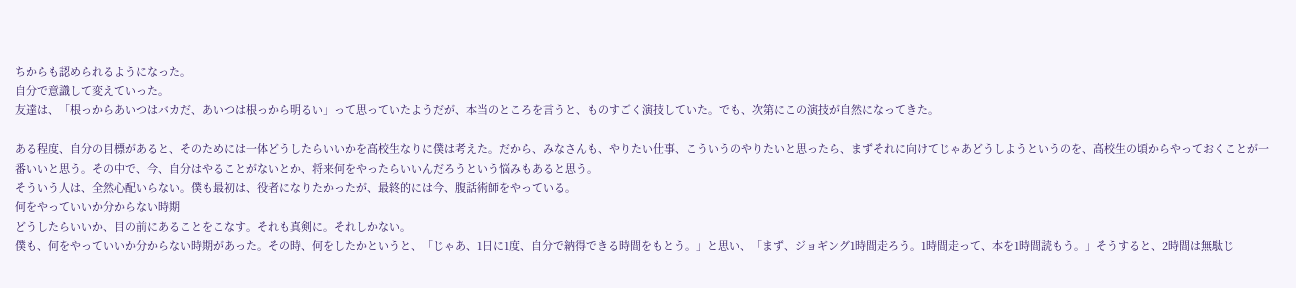ちからも認められるようになった。
自分で意識して変えていった。
友達は、「根っからあいつはバカだ、あいつは根っから明るい」って思っていたようだが、本当のところを言うと、ものすごく演技していた。でも、次第にこの演技が自然になってきた。

ある程度、自分の目標があると、そのためには一体どうしたらいいかを高校生なりに僕は考えた。だから、みなさんも、やりたい仕事、こういうのやりたいと思ったら、まずそれに向けてじゃあどうしようというのを、高校生の頃からやっておくことが一番いいと思う。その中で、今、自分はやることがないとか、将来何をやったらいいんだろうという悩みもあると思う。
そういう人は、全然心配いらない。僕も最初は、役者になりたかったが、最終的には今、腹話術師をやっている。
何をやっていいか分からない時期
どうしたらいいか、目の前にあることをこなす。それも真剣に。それしかない。
僕も、何をやっていいか分からない時期があった。その時、何をしたかというと、「じゃあ、1日に1度、自分で納得できる時間をもとう。」と思い、「まず、ジョギング1時間走ろう。1時間走って、本を1時間読もう。」そうすると、2時間は無駄じ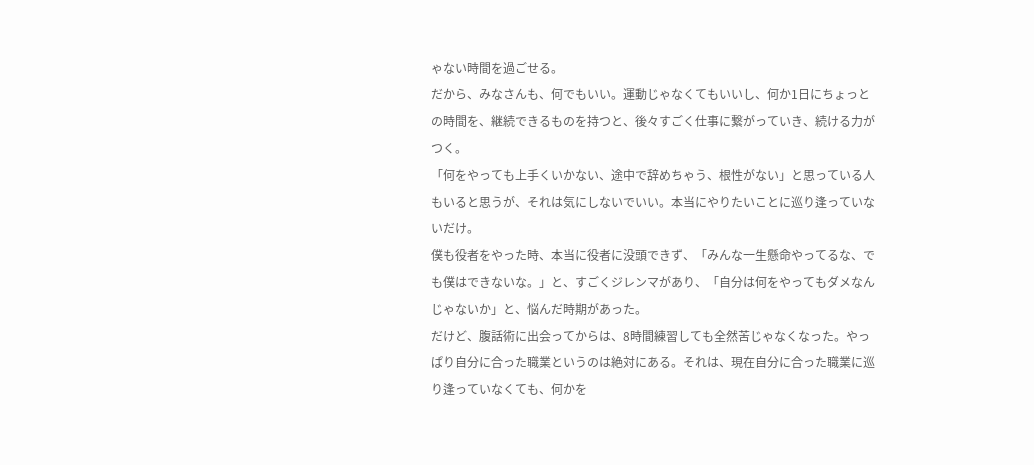ゃない時間を過ごせる。
だから、みなさんも、何でもいい。運動じゃなくてもいいし、何か1日にちょっとの時間を、継続できるものを持つと、後々すごく仕事に繋がっていき、続ける力がつく。
「何をやっても上手くいかない、途中で辞めちゃう、根性がない」と思っている人もいると思うが、それは気にしないでいい。本当にやりたいことに巡り逢っていないだけ。
僕も役者をやった時、本当に役者に没頭できず、「みんな一生懸命やってるな、でも僕はできないな。」と、すごくジレンマがあり、「自分は何をやってもダメなんじゃないか」と、悩んだ時期があった。
だけど、腹話術に出会ってからは、8時間練習しても全然苦じゃなくなった。やっぱり自分に合った職業というのは絶対にある。それは、現在自分に合った職業に巡り逢っていなくても、何かを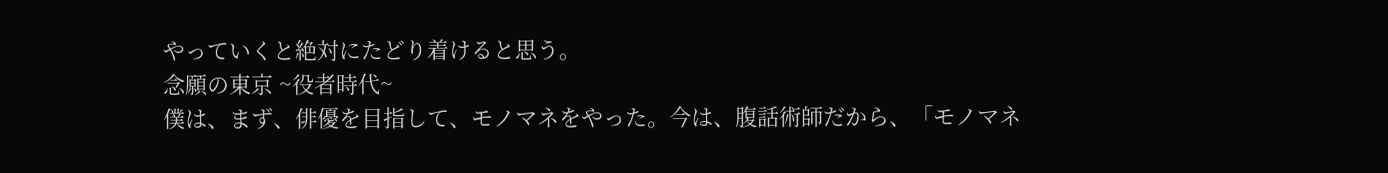やっていくと絶対にたどり着けると思う。
念願の東京 ~役者時代~
僕は、まず、俳優を目指して、モノマネをやった。今は、腹話術師だから、「モノマネ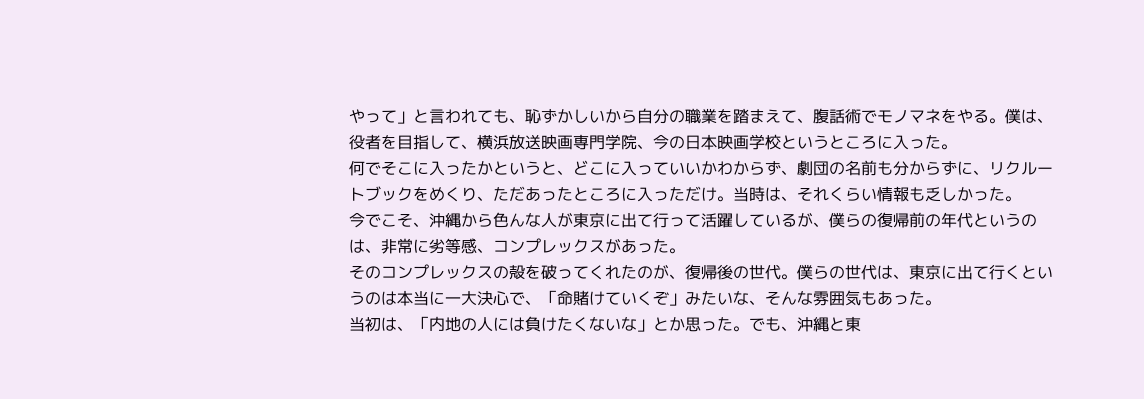やって」と言われても、恥ずかしいから自分の職業を踏まえて、腹話術でモノマネをやる。僕は、役者を目指して、横浜放送映画専門学院、今の日本映画学校というところに入った。
何でそこに入ったかというと、どこに入っていいかわからず、劇団の名前も分からずに、リクルートブックをめくり、ただあったところに入っただけ。当時は、それくらい情報も乏しかった。
今でこそ、沖縄から色んな人が東京に出て行って活躍しているが、僕らの復帰前の年代というのは、非常に劣等感、コンプレックスがあった。
そのコンプレックスの殻を破ってくれたのが、復帰後の世代。僕らの世代は、東京に出て行くというのは本当に一大決心で、「命賭けていくぞ」みたいな、そんな雰囲気もあった。
当初は、「内地の人には負けたくないな」とか思った。でも、沖縄と東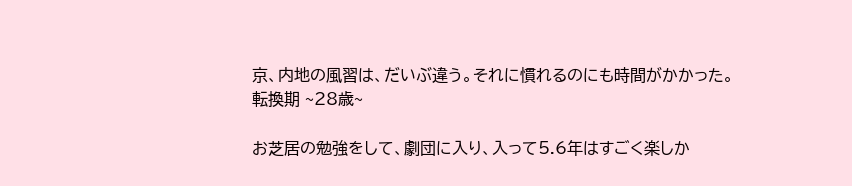京、内地の風習は、だいぶ違う。それに慣れるのにも時間がかかった。
転換期 ~28歳~

お芝居の勉強をして、劇団に入り、入って5.6年はすごく楽しか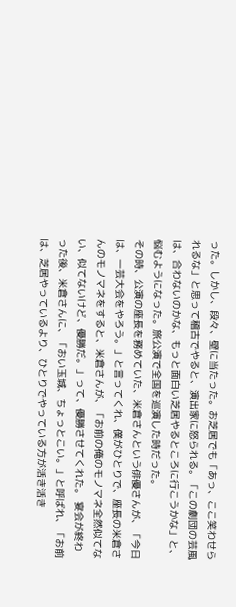った。しかし、段々、壁に当たった。お芝居でも「あっ、ここ笑わせられるな」と思って稽古でやると、演出家に怒られる。「この劇団の芸風は、合わないのかな、もっと面白い芝居やるところに行こうかな」と、悩むようになった。旅公演で全国を巡演した時だった。
その時、公演の座長を務めていた、米倉さんという俳優さんが、「今日は、一芸大会をやろう。」と言ってくれ、僕がひとりで、座長の米倉さんのモノマネをすると、米倉さんが、「お前の俺のモノマネ全然似てない、似てないけど、優勝だ。」って、優勝させてくれた。 宴会が終わった後、米倉さんに、「おい玉城、ちょっとこい。」と呼ばれ、「お前は、芝居やっているより、ひとりでやっている方が活き活き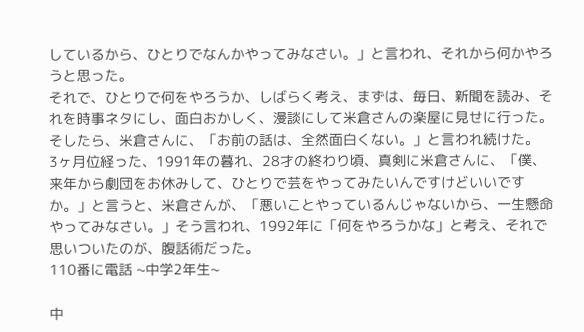しているから、ひとりでなんかやってみなさい。」と言われ、それから何かやろうと思った。
それで、ひとりで何をやろうか、しばらく考え、まずは、毎日、新聞を読み、それを時事ネタにし、面白おかしく、漫談にして米倉さんの楽屋に見せに行った。そしたら、米倉さんに、「お前の話は、全然面白くない。」と言われ続けた。
3ヶ月位経った、1991年の暮れ、28才の終わり頃、真剣に米倉さんに、「僕、来年から劇団をお休みして、ひとりで芸をやってみたいんですけどいいですか。」と言うと、米倉さんが、「悪いことやっているんじゃないから、一生懸命やってみなさい。」そう言われ、1992年に「何をやろうかな」と考え、それで思いついたのが、腹話術だった。
110番に電話 ~中学2年生~

中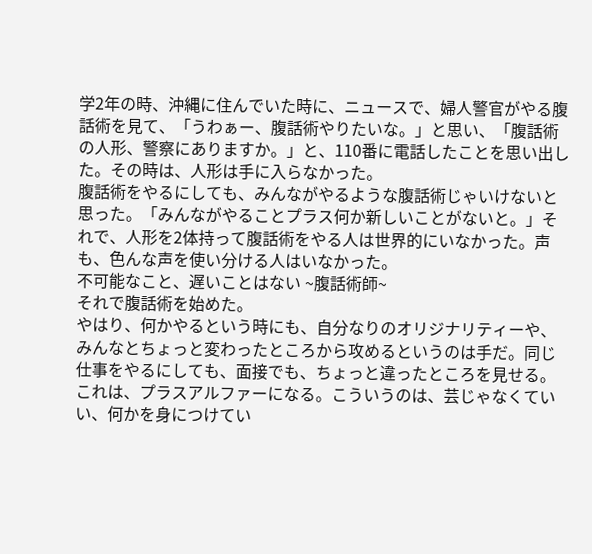学2年の時、沖縄に住んでいた時に、ニュースで、婦人警官がやる腹話術を見て、「うわぁー、腹話術やりたいな。」と思い、「腹話術の人形、警察にありますか。」と、110番に電話したことを思い出した。その時は、人形は手に入らなかった。
腹話術をやるにしても、みんながやるような腹話術じゃいけないと思った。「みんながやることプラス何か新しいことがないと。」それで、人形を2体持って腹話術をやる人は世界的にいなかった。声も、色んな声を使い分ける人はいなかった。
不可能なこと、遅いことはない ~腹話術師~
それで腹話術を始めた。
やはり、何かやるという時にも、自分なりのオリジナリティーや、みんなとちょっと変わったところから攻めるというのは手だ。同じ仕事をやるにしても、面接でも、ちょっと違ったところを見せる。これは、プラスアルファーになる。こういうのは、芸じゃなくていい、何かを身につけてい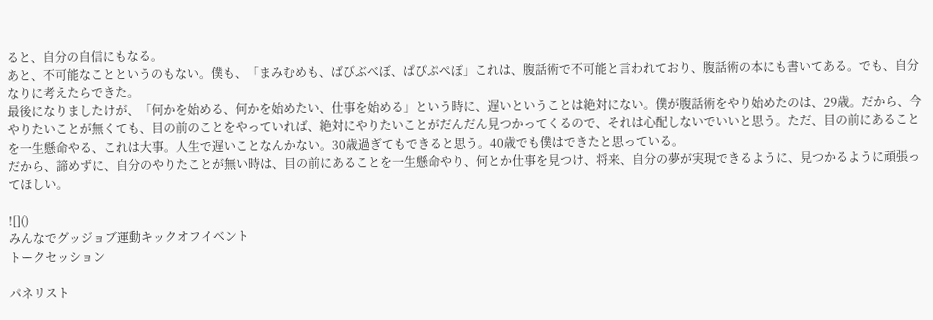ると、自分の自信にもなる。
あと、不可能なことというのもない。僕も、「まみむめも、ばびぶべぼ、ぱぴぷぺぽ」これは、腹話術で不可能と言われており、腹話術の本にも書いてある。でも、自分なりに考えたらできた。
最後になりましたけが、「何かを始める、何かを始めたい、仕事を始める」という時に、遅いということは絶対にない。僕が腹話術をやり始めたのは、29歳。だから、今やりたいことが無くても、目の前のことをやっていれば、絶対にやりたいことがだんだん見つかってくるので、それは心配しないでいいと思う。ただ、目の前にあることを一生懸命やる、これは大事。人生で遅いことなんかない。30歳過ぎてもできると思う。40歳でも僕はできたと思っている。
だから、諦めずに、自分のやりたことが無い時は、目の前にあることを一生懸命やり、何とか仕事を見つけ、将来、自分の夢が実現できるように、見つかるように頑張ってほしい。

![]()
みんなでグッジョブ運動キックオフイベント
トークセッション

パネリスト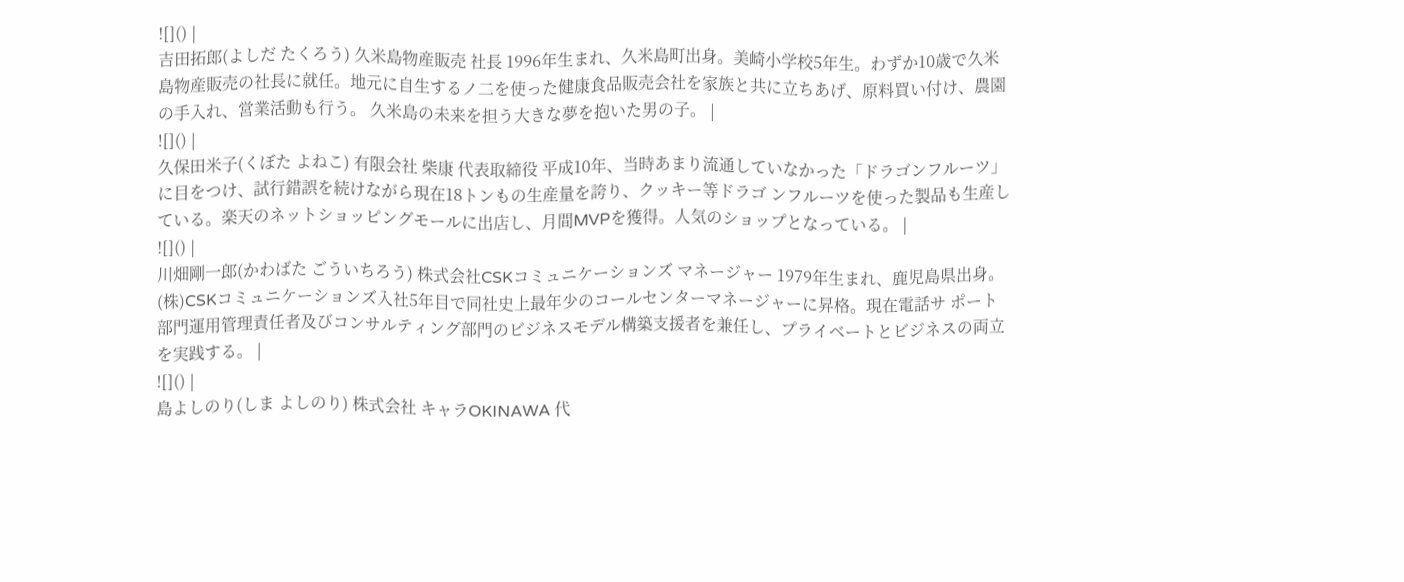![]() |
吉田拓郎(よしだ たくろう) 久米島物産販売 社長 1996年生まれ、久米島町出身。美崎小学校5年生。わずか10歳で久米島物産販売の社長に就任。地元に自生するノ二を使った健康食品販売会社を家族と共に立ちあげ、原料買い付け、農園の手入れ、営業活動も行う。 久米島の未来を担う大きな夢を抱いた男の子。 |
![]() |
久保田米子(くぼた よねこ) 有限会社 柴康 代表取締役 平成10年、当時あまり流通していなかった「ドラゴンフルーツ」に目をつけ、試行錯誤を続けながら現在18トンもの生産量を誇り、クッキー等ドラゴ ンフルーツを使った製品も生産している。楽天のネットショッピングモールに出店し、月間MVPを獲得。人気のショップとなっている。 |
![]() |
川畑剛一郎(かわばた ごういちろう) 株式会社CSKコミュニケーションズ マネージャー 1979年生まれ、鹿児島県出身。(株)CSKコミュニケーションズ入社5年目で同社史上最年少のコールセンターマネージャーに昇格。現在電話サ ポート部門運用管理責任者及びコンサルティング部門のビジネスモデル構築支援者を兼任し、プライベートとビジネスの両立を実践する。 |
![]() |
島よしのり(しま よしのり) 株式会社 キャラOKINAWA 代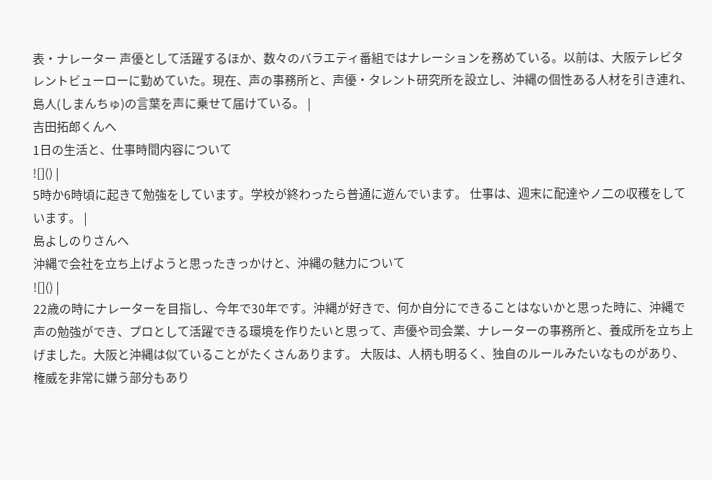表・ナレーター 声優として活躍するほか、数々のバラエティ番組ではナレーションを務めている。以前は、大阪テレビタレントビューローに勤めていた。現在、声の事務所と、声優・タレント研究所を設立し、沖縄の個性ある人材を引き連れ、島人(しまんちゅ)の言葉を声に乗せて届けている。 |
吉田拓郎くんへ
1日の生活と、仕事時間内容について
![]() |
5時か6時頃に起きて勉強をしています。学校が終わったら普通に遊んでいます。 仕事は、週末に配達やノ二の収穫をしています。 |
島よしのりさんへ
沖縄で会社を立ち上げようと思ったきっかけと、沖縄の魅力について
![]() |
22歳の時にナレーターを目指し、今年で30年です。沖縄が好きで、何か自分にできることはないかと思った時に、沖縄で声の勉強ができ、プロとして活躍できる環境を作りたいと思って、声優や司会業、ナレーターの事務所と、養成所を立ち上げました。大阪と沖縄は似ていることがたくさんあります。 大阪は、人柄も明るく、独自のルールみたいなものがあり、権威を非常に嫌う部分もあり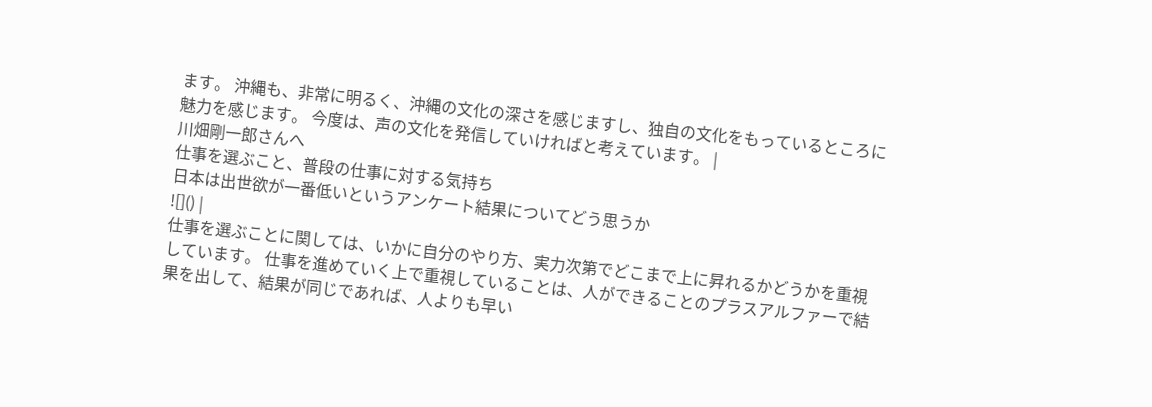ます。 沖縄も、非常に明るく、沖縄の文化の深さを感じますし、独自の文化をもっているところに魅力を感じます。 今度は、声の文化を発信していければと考えています。 |
川畑剛一郎さんへ
仕事を選ぶこと、普段の仕事に対する気持ち
日本は出世欲が一番低いというアンケート結果についてどう思うか
![]() |
仕事を選ぶことに関しては、いかに自分のやり方、実力次第でどこまで上に昇れるかどうかを重視しています。 仕事を進めていく上で重視していることは、人ができることのプラスアルファーで結果を出して、結果が同じであれば、人よりも早い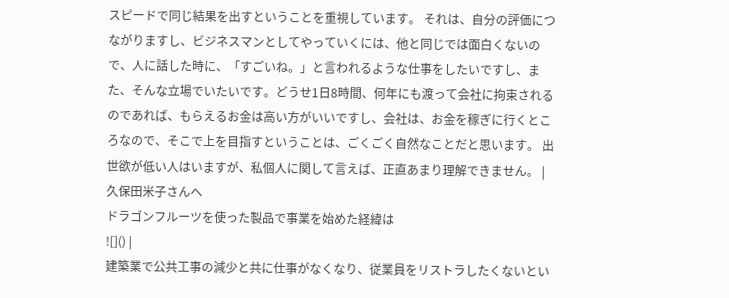スピードで同じ結果を出すということを重視しています。 それは、自分の評価につながりますし、ビジネスマンとしてやっていくには、他と同じでは面白くないので、人に話した時に、「すごいね。」と言われるような仕事をしたいですし、また、そんな立場でいたいです。どうせ1日8時間、何年にも渡って会社に拘束されるのであれば、もらえるお金は高い方がいいですし、会社は、お金を稼ぎに行くところなので、そこで上を目指すということは、ごくごく自然なことだと思います。 出世欲が低い人はいますが、私個人に関して言えば、正直あまり理解できません。 |
久保田米子さんへ
ドラゴンフルーツを使った製品で事業を始めた経緯は
![]() |
建築業で公共工事の減少と共に仕事がなくなり、従業員をリストラしたくないとい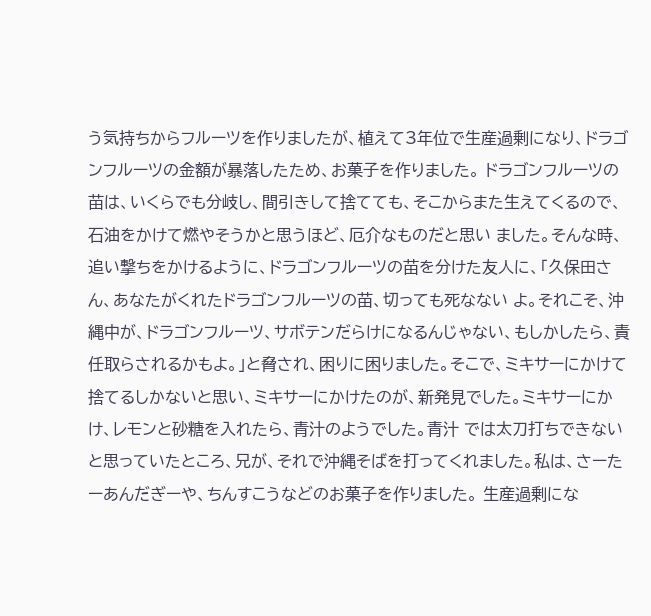う気持ちからフルーツを作りましたが、植えて3年位で生産過剰になり、ドラゴンフルーツの金額が暴落したため、お菓子を作りました。 ドラゴンフルーツの苗は、いくらでも分岐し、間引きして捨てても、そこからまた生えてくるので、石油をかけて燃やそうかと思うほど、厄介なものだと思い ました。そんな時、追い撃ちをかけるように、ドラゴンフルーツの苗を分けた友人に、「久保田さん、あなたがくれたドラゴンフルーツの苗、切っても死なない よ。それこそ、沖縄中が、ドラゴンフルーツ、サボテンだらけになるんじゃない、もしかしたら、責任取らされるかもよ。」と脅され、困りに困りました。そこで、ミキサーにかけて捨てるしかないと思い、ミキサーにかけたのが、新発見でした。ミキサーにかけ、レモンと砂糖を入れたら、青汁のようでした。青汁 では太刀打ちできないと思っていたところ、兄が、それで沖縄そばを打ってくれました。私は、さーたーあんだぎーや、ちんすこうなどのお菓子を作りました。 生産過剰にな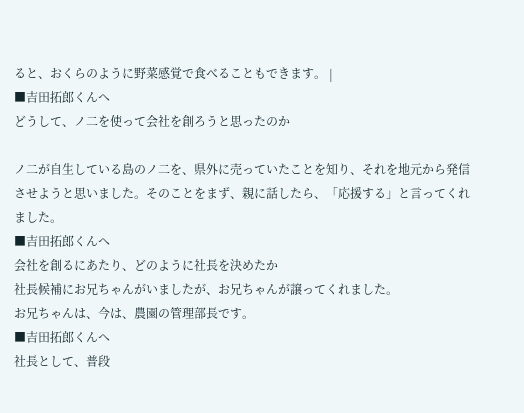ると、おくらのように野菜感覚で食べることもできます。 |
■吉田拓郎くんへ
どうして、ノ二を使って会社を創ろうと思ったのか

ノ二が自生している島のノ二を、県外に売っていたことを知り、それを地元から発信させようと思いました。そのことをまず、親に話したら、「応援する」と言ってくれました。
■吉田拓郎くんへ
会社を創るにあたり、どのように社長を決めたか
社長候補にお兄ちゃんがいましたが、お兄ちゃんが譲ってくれました。
お兄ちゃんは、今は、農園の管理部長です。
■吉田拓郎くんへ
社長として、普段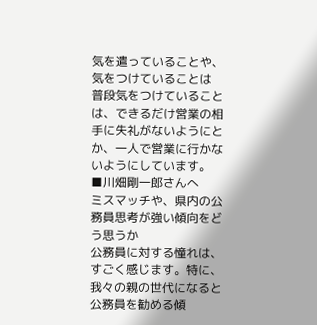気を遣っていることや、
気をつけていることは
普段気をつけていることは、できるだけ営業の相手に失礼がないようにとか、一人で営業に行かないようにしています。
■川畑剛一郎さんへ
ミスマッチや、県内の公務員思考が強い傾向をどう思うか
公務員に対する憧れは、すごく感じます。特に、我々の親の世代になると公務員を勧める傾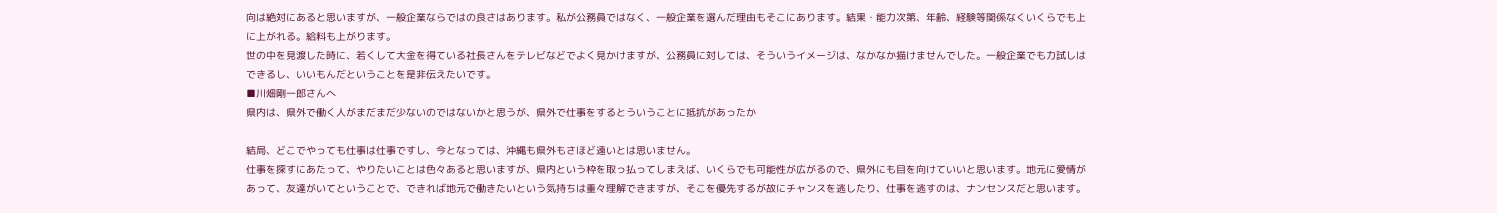向は絶対にあると思いますが、一般企業ならではの良さはあります。私が公務員ではなく、一般企業を選んだ理由もそこにあります。結果・能力次第、年齢、経験等関係なくいくらでも上に上がれる。給料も上がります。
世の中を見渡した時に、若くして大金を得ている社長さんをテレビなどでよく見かけますが、公務員に対しては、そういうイメージは、なかなか描けませんでした。一般企業でも力試しはできるし、いいもんだということを是非伝えたいです。
■川畑剛一郎さんへ
県内は、県外で働く人がまだまだ少ないのではないかと思うが、県外で仕事をするとういうことに抵抗があったか

結局、どこでやっても仕事は仕事ですし、今となっては、沖縄も県外もさほど遠いとは思いません。
仕事を探すにあたって、やりたいことは色々あると思いますが、県内という枠を取っ払ってしまえば、いくらでも可能性が広がるので、県外にも目を向けていいと思います。地元に愛情があって、友達がいてということで、できれば地元で働きたいという気持ちは重々理解できますが、そこを優先するが故にチャンスを逃したり、仕事を逃すのは、ナンセンスだと思います。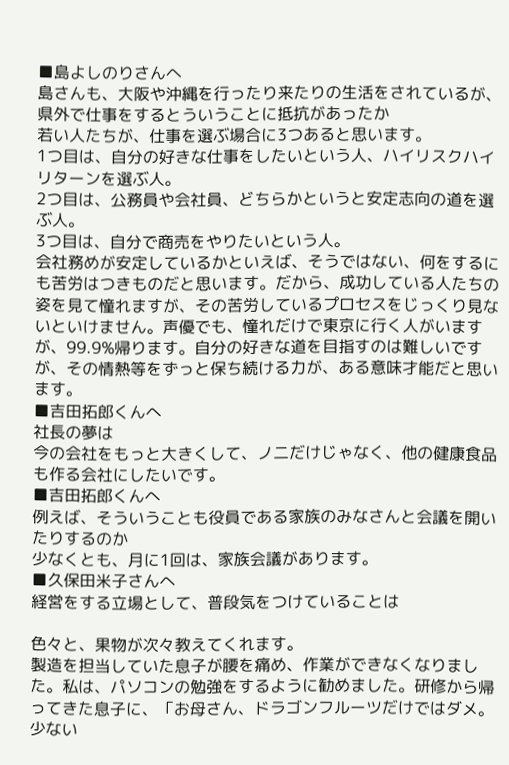■島よしのりさんへ
島さんも、大阪や沖縄を行ったり来たりの生活をされているが、県外で仕事をするとういうことに抵抗があったか
若い人たちが、仕事を選ぶ場合に3つあると思います。
1つ目は、自分の好きな仕事をしたいという人、ハイリスクハイリターンを選ぶ人。
2つ目は、公務員や会社員、どちらかというと安定志向の道を選ぶ人。
3つ目は、自分で商売をやりたいという人。
会社務めが安定しているかといえば、そうではない、何をするにも苦労はつきものだと思います。だから、成功している人たちの姿を見て憧れますが、その苦労しているプロセスをじっくり見ないといけません。声優でも、憧れだけで東京に行く人がいますが、99.9%帰ります。自分の好きな道を目指すのは難しいですが、その情熱等をずっと保ち続ける力が、ある意味才能だと思います。
■吉田拓郎くんへ
社長の夢は
今の会社をもっと大きくして、ノ二だけじゃなく、他の健康食品も作る会社にしたいです。
■吉田拓郎くんへ
例えば、そういうことも役員である家族のみなさんと会議を開いたりするのか
少なくとも、月に1回は、家族会議があります。
■久保田米子さんへ
経営をする立場として、普段気をつけていることは

色々と、果物が次々教えてくれます。
製造を担当していた息子が腰を痛め、作業ができなくなりました。私は、パソコンの勉強をするように勧めました。研修から帰ってきた息子に、「お母さん、ドラゴンフルーツだけではダメ。少ない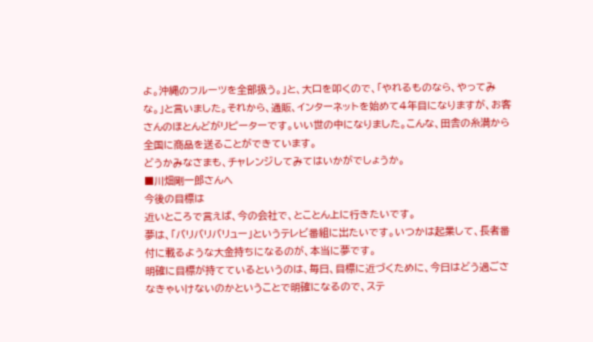よ。沖縄のフルーツを全部扱う。」と、大口を叩くので、「やれるものなら、やってみな。」と言いました。それから、通販、インターネットを始めて4年目になりますが、お客さんのほとんどがリピーターです。いい世の中になりました。こんな、田舎の糸満から全国に商品を送ることができています。
どうかみなさまも、チャレンジしてみてはいかがでしょうか。
■川畑剛一郎さんへ
今後の目標は
近いところで言えば、今の会社で、とことん上に行きたいです。
夢は、「バリバリバリュー」というテレビ番組に出たいです。いつかは起業して、長者番付に載るような大金持ちになるのが、本当に夢です。
明確に目標が持てているというのは、毎日、目標に近づくために、今日はどう過ごさなきゃいけないのかということで明確になるので、ステ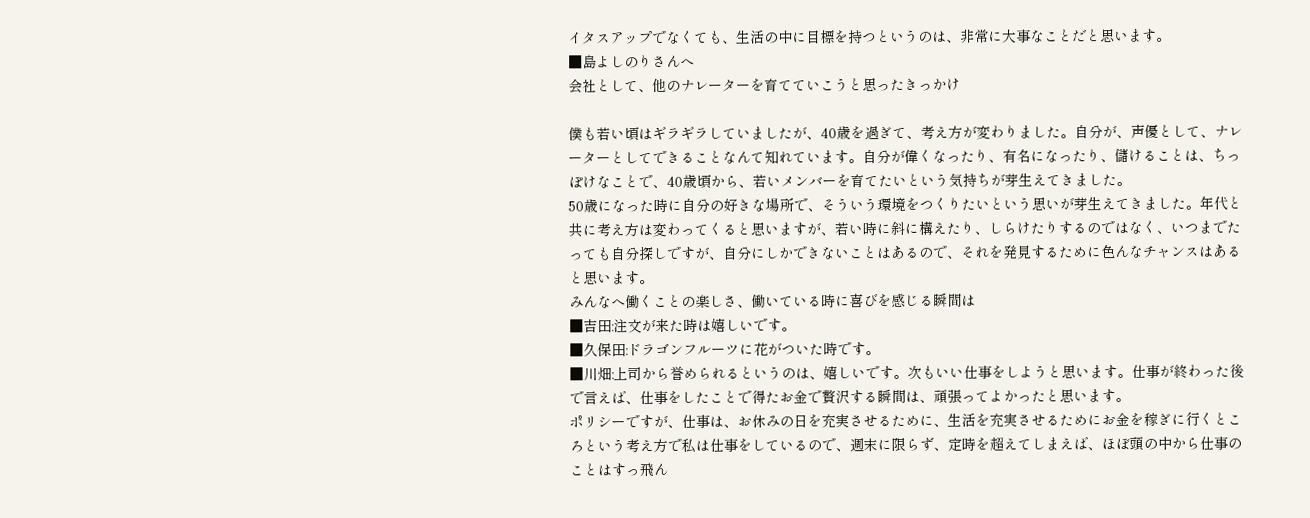イタスアップでなくても、生活の中に目標を持つというのは、非常に大事なことだと思います。
■島よしのりさんへ
会社として、他のナレーターを育てていこうと思ったきっかけ

僕も若い頃はギラギラしていましたが、40歳を過ぎて、考え方が変わりました。自分が、声優として、ナレーターとしてできることなんて知れています。自分が偉くなったり、有名になったり、儲けることは、ちっぽけなことで、40歳頃から、若いメンバーを育てたいという気持ちが芽生えてきました。
50歳になった時に自分の好きな場所で、そういう環境をつくりたいという思いが芽生えてきました。年代と共に考え方は変わってくると思いますが、若い時に斜に構えたり、しらけたりするのではなく、いつまでたっても自分探しですが、自分にしかできないことはあるので、それを発見するために色んなチャンスはあると思います。
みんなへ働くことの楽しさ、働いている時に喜びを感じる瞬間は
■吉田:注文が来た時は嬉しいです。
■久保田:ドラゴンフルーツに花がついた時です。
■川畑:上司から誉められるというのは、嬉しいです。次もいい仕事をしようと思います。仕事が終わった後で言えば、仕事をしたことで得たお金で贅沢する瞬間は、頑張ってよかったと思います。
ポリシーですが、仕事は、お休みの日を充実させるために、生活を充実させるためにお金を稼ぎに行くところという考え方で私は仕事をしているので、週末に限らず、定時を超えてしまえば、ほぼ頭の中から仕事のことはすっ飛ん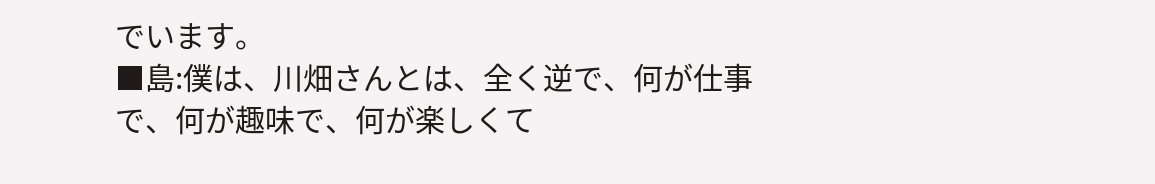でいます。
■島:僕は、川畑さんとは、全く逆で、何が仕事で、何が趣味で、何が楽しくて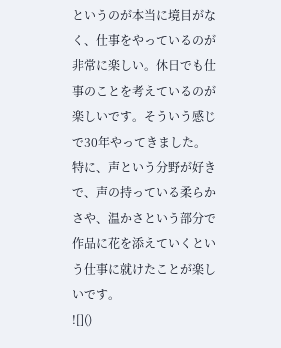というのが本当に境目がなく、仕事をやっているのが非常に楽しい。休日でも仕事のことを考えているのが楽しいです。そういう感じで30年やってきました。
特に、声という分野が好きで、声の持っている柔らかさや、温かさという部分で作品に花を添えていくという仕事に就けたことが楽しいです。
![]()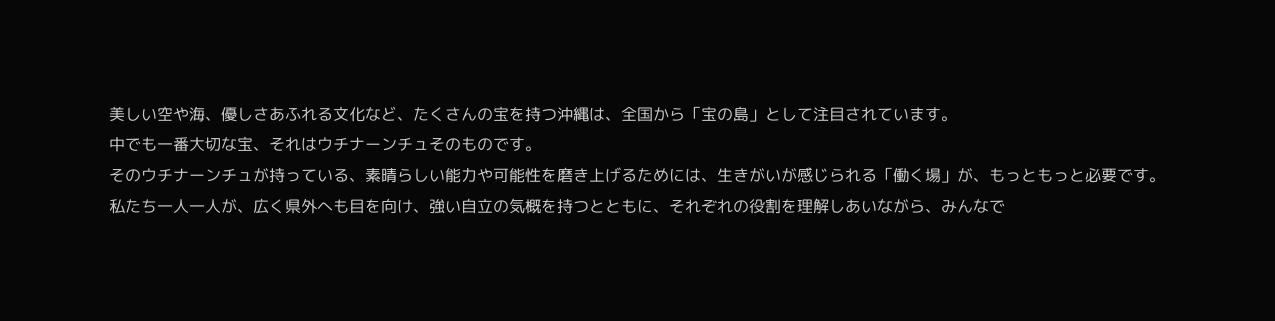美しい空や海、優しさあふれる文化など、たくさんの宝を持つ沖縄は、全国から「宝の島」として注目されています。
中でも一番大切な宝、それはウチナーンチュそのものです。
そのウチナーンチュが持っている、素晴らしい能力や可能性を磨き上げるためには、生きがいが感じられる「働く場」が、もっともっと必要です。
私たち一人一人が、広く県外へも目を向け、強い自立の気概を持つとともに、それぞれの役割を理解しあいながら、みんなで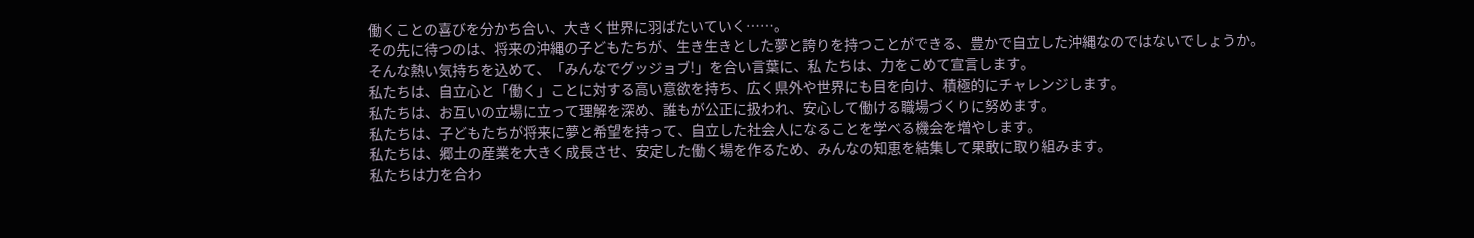働くことの喜びを分かち合い、大きく世界に羽ばたいていく……。
その先に待つのは、将来の沖縄の子どもたちが、生き生きとした夢と誇りを持つことができる、豊かで自立した沖縄なのではないでしょうか。
そんな熱い気持ちを込めて、「みんなでグッジョブ!」を合い言葉に、私 たちは、力をこめて宣言します。
私たちは、自立心と「働く」ことに対する高い意欲を持ち、広く県外や世界にも目を向け、積極的にチャレンジします。
私たちは、お互いの立場に立って理解を深め、誰もが公正に扱われ、安心して働ける職場づくりに努めます。
私たちは、子どもたちが将来に夢と希望を持って、自立した社会人になることを学べる機会を増やします。
私たちは、郷土の産業を大きく成長させ、安定した働く場を作るため、みんなの知恵を結集して果敢に取り組みます。
私たちは力を合わ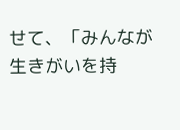せて、「みんなが生きがいを持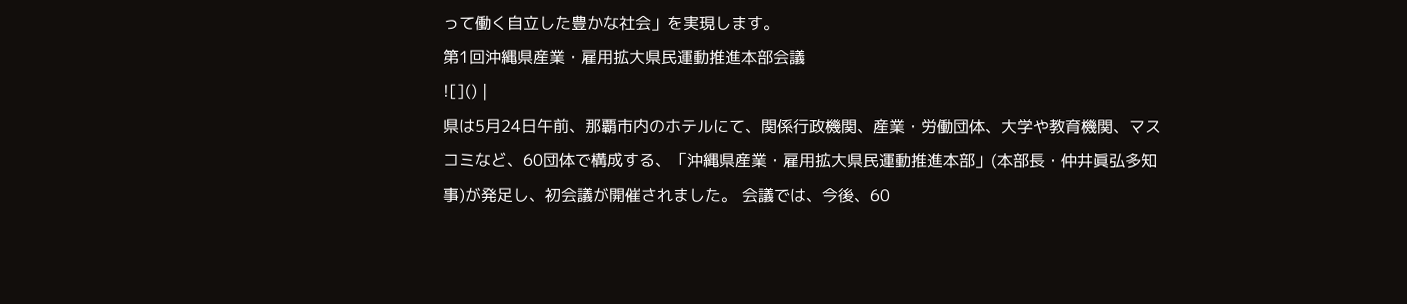って働く自立した豊かな社会」を実現します。
第1回沖縄県産業・雇用拡大県民運動推進本部会議
![]() |
県は5月24日午前、那覇市内のホテルにて、関係行政機関、産業・労働団体、大学や教育機関、マスコミなど、60団体で構成する、「沖縄県産業・雇用拡大県民運動推進本部」(本部長・仲井眞弘多知事)が発足し、初会議が開催されました。 会議では、今後、60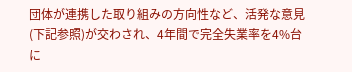団体が連携した取り組みの方向性など、活発な意見(下記参照)が交わされ、4年間で完全失業率を4%台に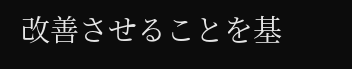改善させることを基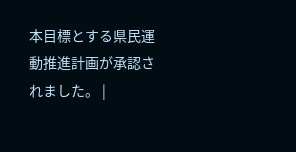本目標とする県民運動推進計画が承認されました。 |